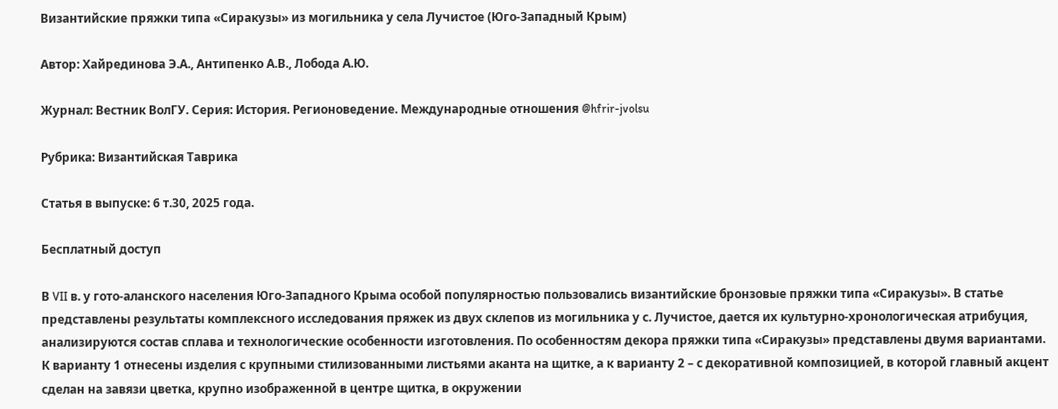Византийские пряжки типа «Сиракузы» из могильника у села Лучиcтое (Юго-Западный Крым)

Автор: Хайрединова Э.А., Антипенко А.В., Лобода А.Ю.

Журнал: Вестник ВолГУ. Серия: История. Регионоведение. Международные отношения @hfrir-jvolsu

Рубрика: Византийская Таврика

Статья в выпуске: 6 т.30, 2025 года.

Бесплатный доступ

В VII в. у гото-аланского населения Юго-Западного Крыма особой популярностью пользовались византийские бронзовые пряжки типа «Сиракузы». В статье представлены результаты комплексного исследования пряжек из двух склепов из могильника у с. Лучистое, дается их культурно-хронологическая атрибуция, анализируются состав сплава и технологические особенности изготовления. По особенностям декора пряжки типа «Сиракузы» представлены двумя вариантами. К варианту 1 отнесены изделия с крупными стилизованными листьями аканта на щитке, а к варианту 2 – с декоративной композицией, в которой главный акцент сделан на завязи цветка, крупно изображенной в центре щитка, в окружении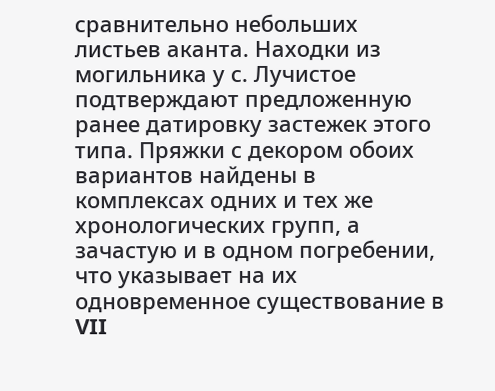сравнительно небольших листьев аканта. Находки из могильника у с. Лучистое подтверждают предложенную ранее датировку застежек этого типа. Пряжки с декором обоих вариантов найдены в комплексах одних и тех же хронологических групп, а зачастую и в одном погребении, что указывает на их одновременное существование в VII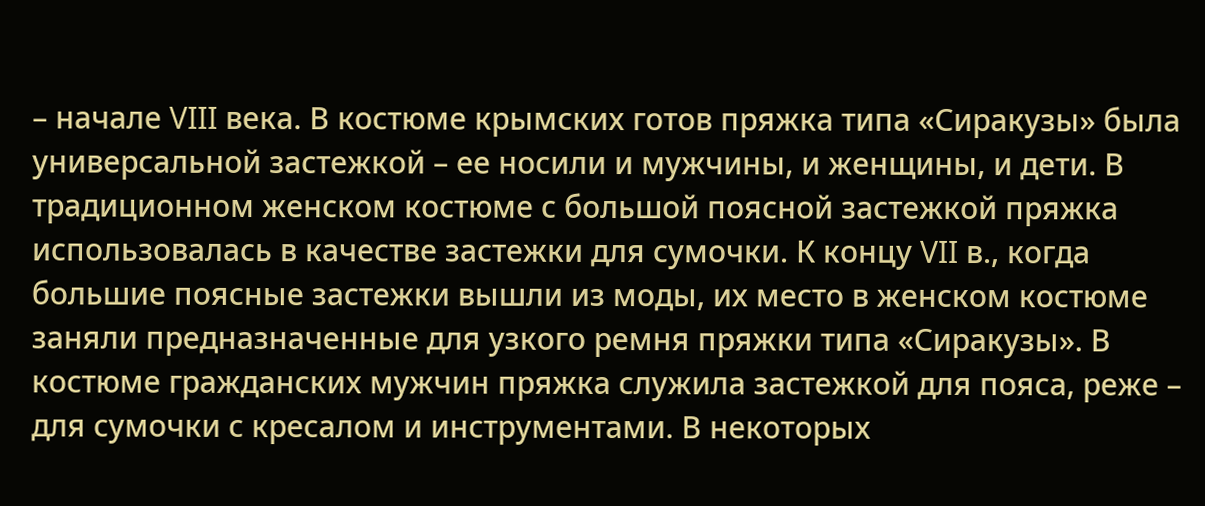– начале VIII века. В костюме крымских готов пряжка типа «Сиракузы» была универсальной застежкой – ее носили и мужчины, и женщины, и дети. В традиционном женском костюме с большой поясной застежкой пряжка использовалась в качестве застежки для сумочки. К концу VII в., когда большие поясные застежки вышли из моды, их место в женском костюме заняли предназначенные для узкого ремня пряжки типа «Сиракузы». В костюме гражданских мужчин пряжка служила застежкой для пояса, реже – для сумочки с кресалом и инструментами. В некоторых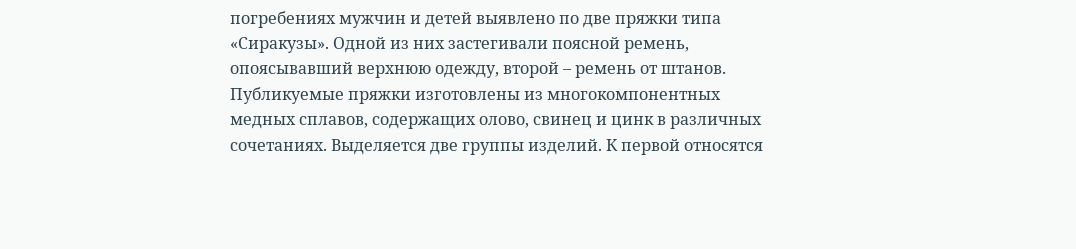погребениях мужчин и детей выявлено по две пряжки типа «Сиракузы». Одной из них застегивали поясной ремень, опоясывавший верхнюю одежду, второй – ремень от штанов. Публикуемые пряжки изготовлены из многокомпонентных медных сплавов, содержащих олово, свинец и цинк в различных сочетаниях. Выделяется две группы изделий. К первой относятся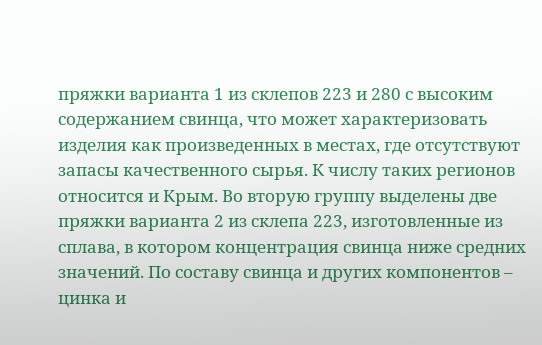пряжки варианта 1 из склепов 223 и 280 с высоким содержанием свинца, что может характеризовать изделия как произведенных в местах, где отсутствуют запасы качественного сырья. К числу таких регионов относится и Крым. Во вторую группу выделены две пряжки варианта 2 из склепа 223, изготовленные из сплава, в котором концентрация свинца ниже средних значений. По составу свинца и других компонентов – цинка и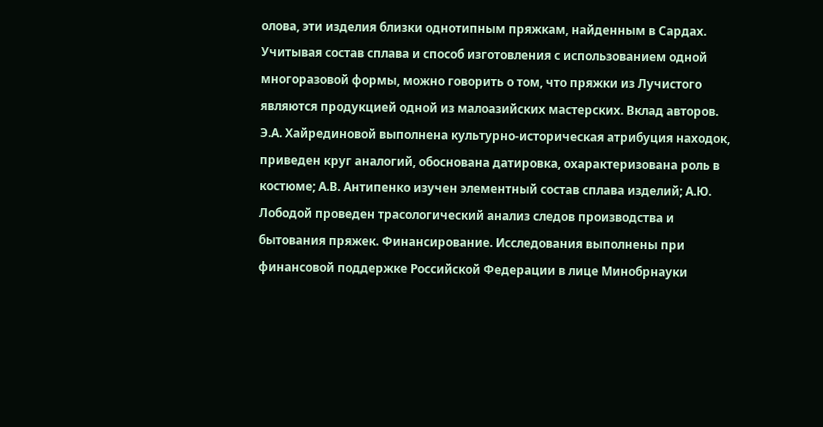олова, эти изделия близки однотипным пряжкам, найденным в Сардах. Учитывая состав сплава и способ изготовления с использованием одной многоразовой формы, можно говорить о том, что пряжки из Лучистого являются продукцией одной из малоазийских мастерских. Вклад авторов. Э.А. Хайрединовой выполнена культурно-историческая атрибуция находок, приведен круг аналогий, обоснована датировка, охарактеризована роль в костюме; А.В. Антипенко изучен элементный состав сплава изделий; А.Ю. Лободой проведен трасологический анализ следов производства и бытования пряжек. Финансирование. Исследования выполнены при финансовой поддержке Российской Федерации в лице Минобрнауки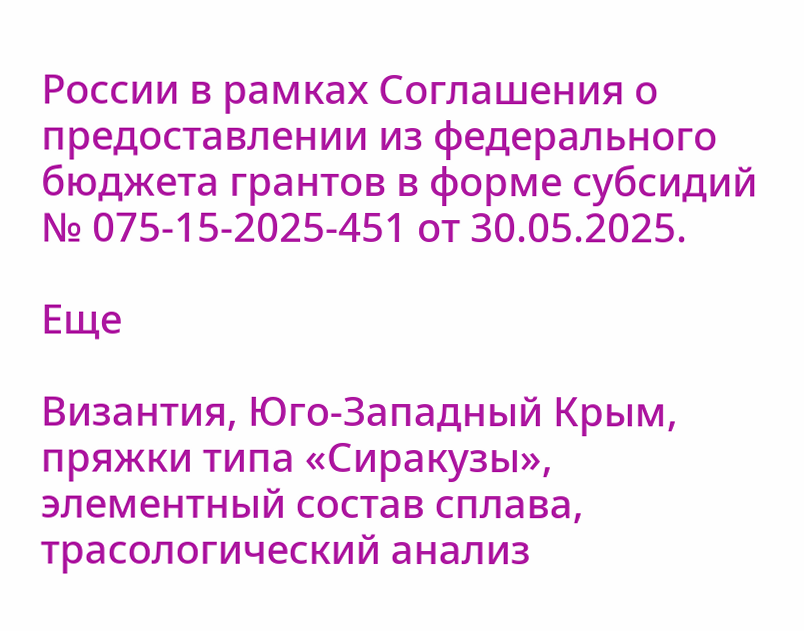России в рамках Соглашения о предоставлении из федерального бюджета грантов в форме субсидий № 075-15-2025-451 от 30.05.2025.

Еще

Византия, Юго-Западный Крым, пряжки типа «Сиракузы», элементный состав сплава, трасологический анализ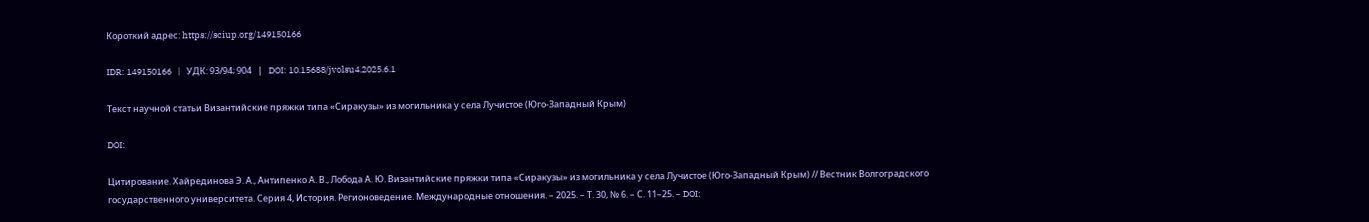Короткий адрес: https://sciup.org/149150166

IDR: 149150166   |   УДК: 93/94; 904   |   DOI: 10.15688/jvolsu4.2025.6.1

Текст научной статьи Византийские пряжки типа «Сиракузы» из могильника у села Лучиcтое (Юго-Западный Крым)

DOI:

Цитирование. Хайрединова Э. А., Антипенко А. В., Лобода А. Ю. Византийские пряжки типа «Сиракузы» из могильника у села Лучиcтое (Юго-Западный Крым) // Вестник Волгоградского государственного университета. Серия 4, История. Регионоведение. Международные отношения. – 2025. – Т. 30, № 6. – С. 11–25. – DOI: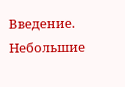Введение. Небольшие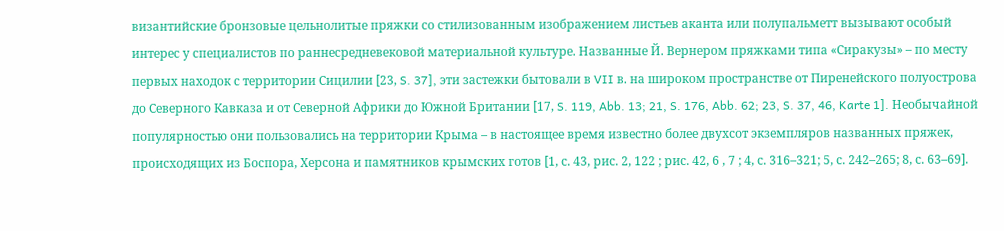византийские бронзовые цельнолитые пряжки со стилизованным изображением листьев аканта или полупальметт вызывают особый интерес у специалистов по раннесредневековой материальной культуре. Названные Й. Вернером пряжками типа «Сиракузы» – по месту первых находок с территории Сицилии [23, S. 37], эти застежки бытовали в VII в. на широком пространстве от Пиренейского полуострова до Северного Кавказа и от Северной Африки до Южной Британии [17, S. 119, Abb. 13; 21, S. 176, Abb. 62; 23, S. 37, 46, Karte 1]. Необычайной популярностью они пользовались на территории Крыма – в настоящее время известно более двухсот экземпляров названных пряжек, происходящих из Боспора, Херсона и памятников крымских готов [1, с. 43, рис. 2, 122 ; рис. 42, 6 , 7 ; 4, с. 316–321; 5, с. 242–265; 8, с. 63–69].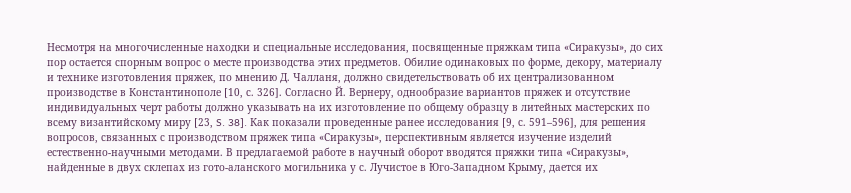Несмотря на многочисленные находки и специальные исследования, посвященные пряжкам типа «Сиракузы», до сих пор остается спорным вопрос о месте производства этих предметов. Обилие одинаковых по форме, декору, материалу и технике изготовления пряжек, по мнению Д. Чалланя, должно свидетельствовать об их централизованном производстве в Константинополе [10, с. 326]. Согласно Й. Вернеру, однообразие вариантов пряжек и отсутствие индивидуальных черт работы должно указывать на их изготовление по общему образцу в литейных мастерских по всему византийскому миру [23, S. 38]. Как показали проведенные ранее исследования [9, с. 591–596], для решения вопросов, связанных с производством пряжек типа «Сиракузы», перспективным является изучение изделий естественно-научными методами. В предлагаемой работе в научный оборот вводятся пряжки типа «Сиракузы», найденные в двух склепах из гото-аланского могильника у с. Лучистое в Юго-Западном Крыму, дается их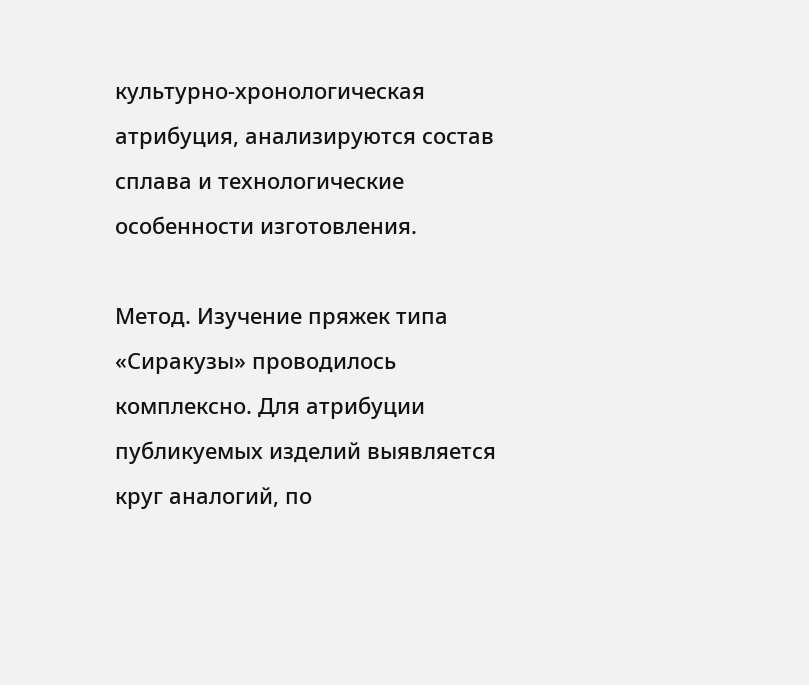культурно-хронологическая атрибуция, анализируются состав сплава и технологические особенности изготовления.

Метод. Изучение пряжек типа «Сиракузы» проводилось комплексно. Для атрибуции публикуемых изделий выявляется круг аналогий, по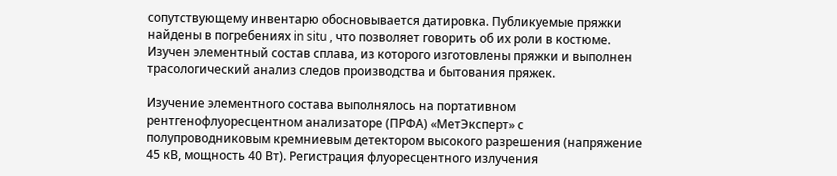сопутствующему инвентарю обосновывается датировка. Публикуемые пряжки найдены в погребениях in situ , что позволяет говорить об их роли в костюме. Изучен элементный состав сплава, из которого изготовлены пряжки и выполнен трасологический анализ следов производства и бытования пряжек.

Изучение элементного состава выполнялось на портативном рентгенофлуоресцентном анализаторе (ПРФА) «МетЭксперт» с полупроводниковым кремниевым детектором высокого разрешения (напряжение 45 кВ, мощность 40 Вт). Регистрация флуоресцентного излучения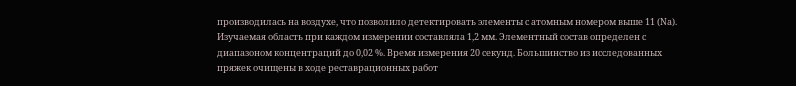производилась на воздухе, что позволило детектировать элементы с атомным номером выше 11 (Na). Изучаемая область при каждом измерении составляла 1,2 мм. Элементный состав определен с диапазоном концентраций до 0,02 %. Время измерения 20 секунд. Большинство из исследованных пряжек очищены в ходе реставрационных работ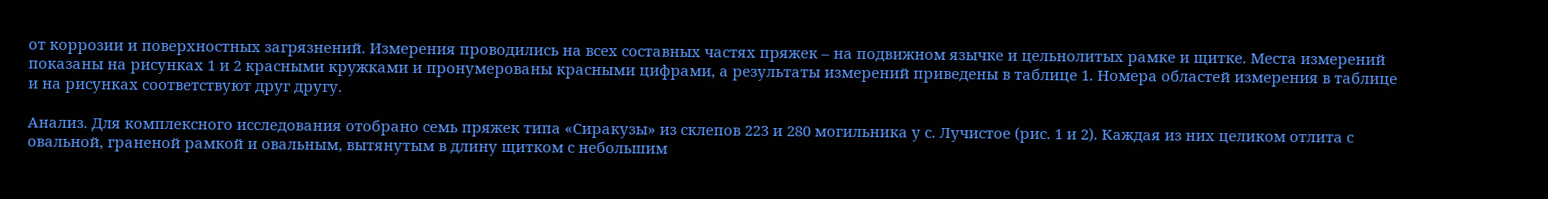от коррозии и поверхностных загрязнений. Измерения проводились на всех составных частях пряжек – на подвижном язычке и цельнолитых рамке и щитке. Места измерений показаны на рисунках 1 и 2 красными кружками и пронумерованы красными цифрами, а результаты измерений приведены в таблице 1. Номера областей измерения в таблице и на рисунках соответствуют друг другу.

Анализ. Для комплексного исследования отобрано семь пряжек типа «Сиракузы» из склепов 223 и 280 могильника у с. Лучистое (рис. 1 и 2). Каждая из них целиком отлита с овальной, граненой рамкой и овальным, вытянутым в длину щитком с небольшим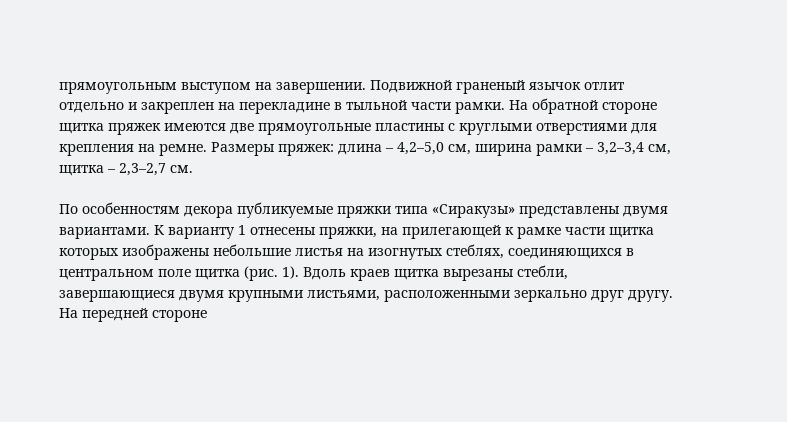прямоугольным выступом на завершении. Подвижной граненый язычок отлит отдельно и закреплен на перекладине в тыльной части рамки. На обратной стороне щитка пряжек имеются две прямоугольные пластины с круглыми отверстиями для крепления на ремне. Размеры пряжек: длина – 4,2–5,0 см, ширина рамки – 3,2–3,4 см, щитка – 2,3–2,7 см.

По особенностям декора публикуемые пряжки типа «Сиракузы» представлены двумя вариантами. К варианту 1 отнесены пряжки, на прилегающей к рамке части щитка которых изображены небольшие листья на изогнутых стеблях, соединяющихся в центральном поле щитка (рис. 1). Вдоль краев щитка вырезаны стебли, завершающиеся двумя крупными листьями, расположенными зеркально друг другу. На передней стороне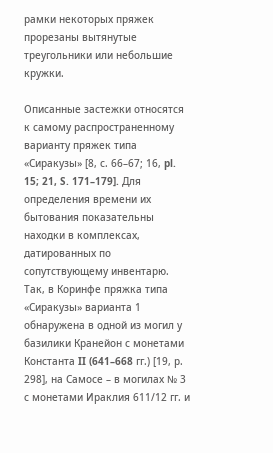рамки некоторых пряжек прорезаны вытянутые треугольники или небольшие кружки.

Описанные застежки относятся к самому распространенному варианту пряжек типа «Сиракузы» [8, с. 66–67; 16, pl. 15; 21, S. 171–179]. Для определения времени их бытования показательны находки в комплексах, датированных по сопутствующему инвентарю. Так, в Коринфе пряжка типа «Сиракузы» варианта 1 обнаружена в одной из могил у базилики Кранейон с монетами Константа II (641–668 гг.) [19, р. 298], на Самосе – в могилах № 3 с монетами Ираклия 611/12 гг. и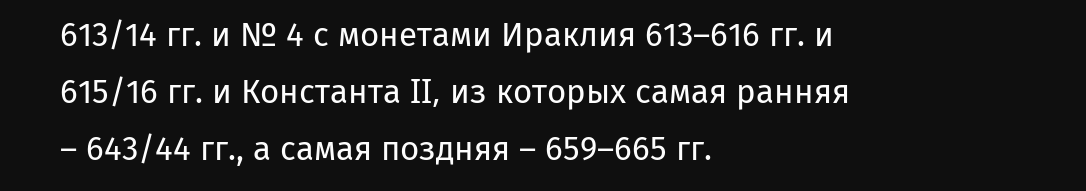613/14 гг. и № 4 с монетами Ираклия 613–616 гг. и 615/16 гг. и Константа II, из которых самая ранняя – 643/44 гг., а самая поздняя – 659–665 гг.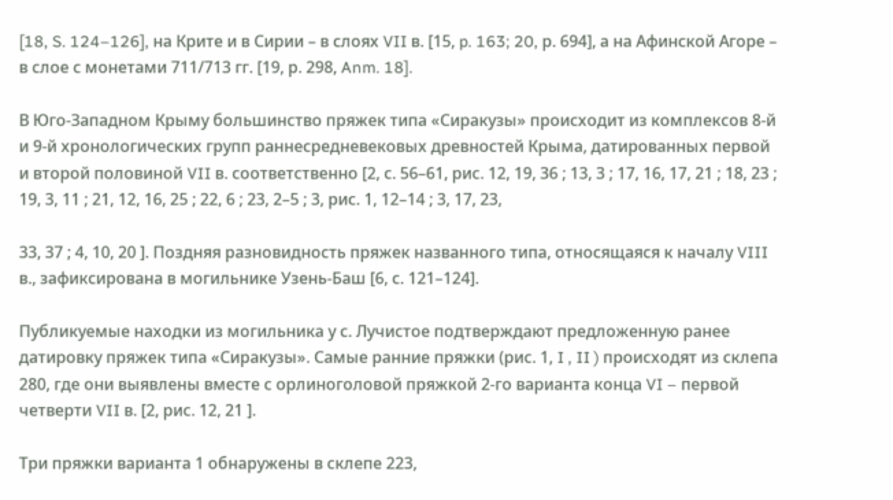[18, S. 124–126], на Крите и в Сирии – в слоях VII в. [15, p. 163; 20, р. 694], а на Афинской Агоре – в слое с монетами 711/713 гг. [19, р. 298, Anm. 18].

В Юго-Западном Крыму большинство пряжек типа «Сиракузы» происходит из комплексов 8-й и 9-й хронологических групп раннесредневековых древностей Крыма, датированных первой и второй половиной VII в. соответственно [2, с. 56–61, рис. 12, 19, 36 ; 13, 3 ; 17, 16, 17, 21 ; 18, 23 ; 19, 3, 11 ; 21, 12, 16, 25 ; 22, 6 ; 23, 2–5 ; 3, рис. 1, 12–14 ; 3, 17, 23,

33, 37 ; 4, 10, 20 ]. Поздняя разновидность пряжек названного типа, относящаяся к началу VIII в., зафиксирована в могильнике Узень-Баш [6, с. 121–124].

Публикуемые находки из могильника у с. Лучистое подтверждают предложенную ранее датировку пряжек типа «Сиракузы». Самые ранние пряжки (рис. 1, I , II ) происходят из склепа 280, где они выявлены вместе с орлиноголовой пряжкой 2-го варианта конца VI – первой четверти VII в. [2, рис. 12, 21 ].

Три пряжки варианта 1 обнаружены в склепе 223,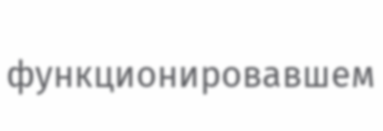функционировавшем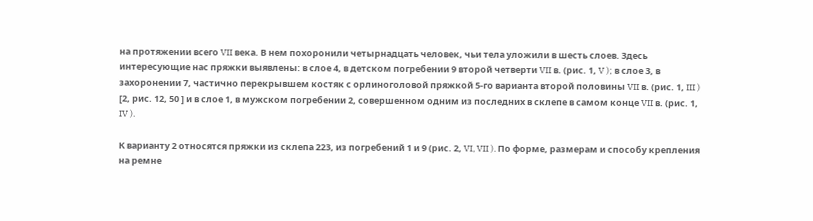на протяжении всего VII века. В нем похоронили четырнадцать человек, чьи тела уложили в шесть слоев. Здесь интересующие нас пряжки выявлены: в слое 4, в детском погребении 9 второй четверти VII в. (рис. 1, V ); в слое 3, в захоронении 7, частично перекрывшем костяк с орлиноголовой пряжкой 5-го варианта второй половины VII в. (рис. 1, III ) [2, рис. 12, 50 ] и в слое 1, в мужском погребении 2, совершенном одним из последних в склепе в самом конце VII в. (рис. 1, IV ).

К варианту 2 относятся пряжки из склепа 223, из погребений 1 и 9 (рис. 2, VI, VII ). По форме, размерам и способу крепления на ремне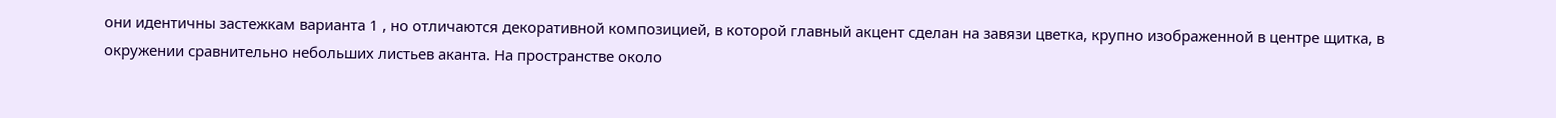они идентичны застежкам варианта 1 , но отличаются декоративной композицией, в которой главный акцент сделан на завязи цветка, крупно изображенной в центре щитка, в окружении сравнительно небольших листьев аканта. На пространстве около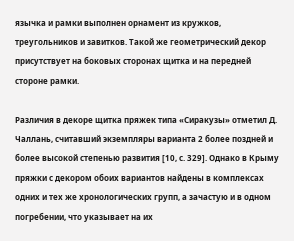язычка и рамки выполнен орнамент из кружков, треугольников и завитков. Такой же геометрический декор присутствует на боковых сторонах щитка и на передней стороне рамки.

Различия в декоре щитка пряжек типа «Сиракузы» отметил Д. Чаллань, считавший экземпляры варианта 2 более поздней и более высокой степенью развития [10, с. 329]. Однако в Крыму пряжки с декором обоих вариантов найдены в комплексах одних и тех же хронологических групп, а зачастую и в одном погребении, что указывает на их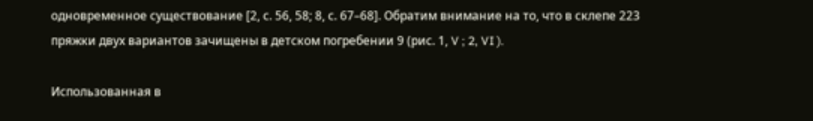одновременное существование [2, с. 56, 58; 8, с. 67–68]. Обратим внимание на то, что в склепе 223 пряжки двух вариантов зачищены в детском погребении 9 (рис. 1, V ; 2, VI ).

Использованная в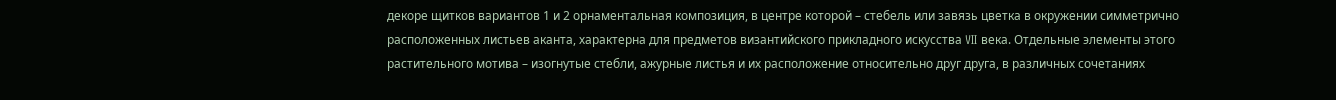декоре щитков вариантов 1 и 2 орнаментальная композиция, в центре которой – стебель или завязь цветка в окружении симметрично расположенных листьев аканта, характерна для предметов византийского прикладного искусства VII века. Отдельные элементы этого растительного мотива – изогнутые стебли, ажурные листья и их расположение относительно друг друга, в различных сочетаниях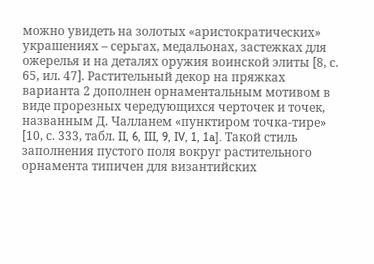можно увидеть на золотых «аристократических» украшениях – серьгах, медальонах, застежках для ожерелья и на деталях оружия воинской элиты [8, с. 65, ил. 47]. Растительный декор на пряжках варианта 2 дополнен орнаментальным мотивом в виде прорезных чередующихся черточек и точек, названным Д. Чалланем «пунктиром точка-тире» [10, с. 333, табл. II, 6, III, 9, IV, 1, 1a]. Такой стиль заполнения пустого поля вокруг растительного орнамента типичен для византийских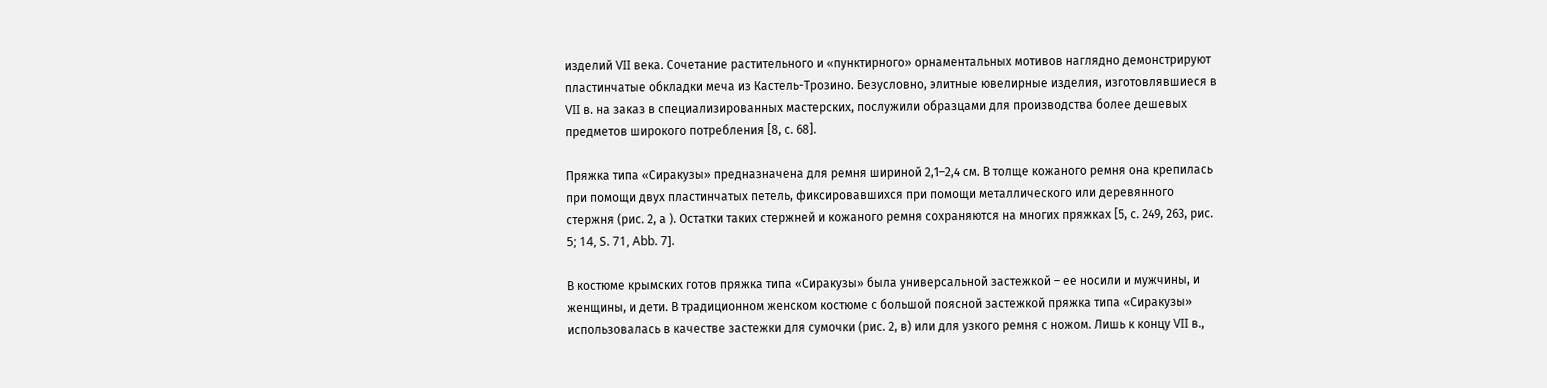изделий VII века. Сочетание растительного и «пунктирного» орнаментальных мотивов наглядно демонстрируют пластинчатые обкладки меча из Кастель-Трозино. Безусловно, элитные ювелирные изделия, изготовлявшиеся в VII в. на заказ в специализированных мастерских, послужили образцами для производства более дешевых предметов широкого потребления [8, с. 68].

Пряжка типа «Сиракузы» предназначена для ремня шириной 2,1–2,4 см. В толще кожаного ремня она крепилась при помощи двух пластинчатых петель, фиксировавшихся при помощи металлического или деревянного стержня (рис. 2, а ). Остатки таких стержней и кожаного ремня сохраняются на многих пряжках [5, с. 249, 263, рис. 5; 14, S. 71, Abb. 7].

В костюме крымских готов пряжка типа «Сиракузы» была универсальной застежкой – ее носили и мужчины, и женщины, и дети. В традиционном женском костюме с большой поясной застежкой пряжка типа «Сиракузы» использовалась в качестве застежки для сумочки (рис. 2, в) или для узкого ремня с ножом. Лишь к концу VII в.,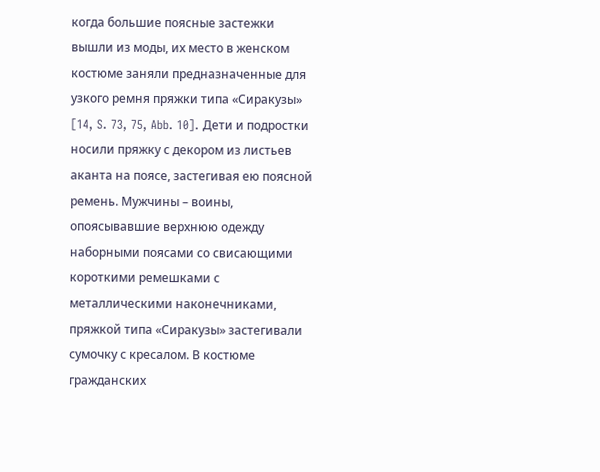когда большие поясные застежки вышли из моды, их место в женском костюме заняли предназначенные для узкого ремня пряжки типа «Сиракузы» [14, S. 73, 75, Abb. 10]. Дети и подростки носили пряжку с декором из листьев аканта на поясе, застегивая ею поясной ремень. Мужчины – воины, опоясывавшие верхнюю одежду наборными поясами со свисающими короткими ремешками с металлическими наконечниками, пряжкой типа «Сиракузы» застегивали сумочку с кресалом. В костюме гражданских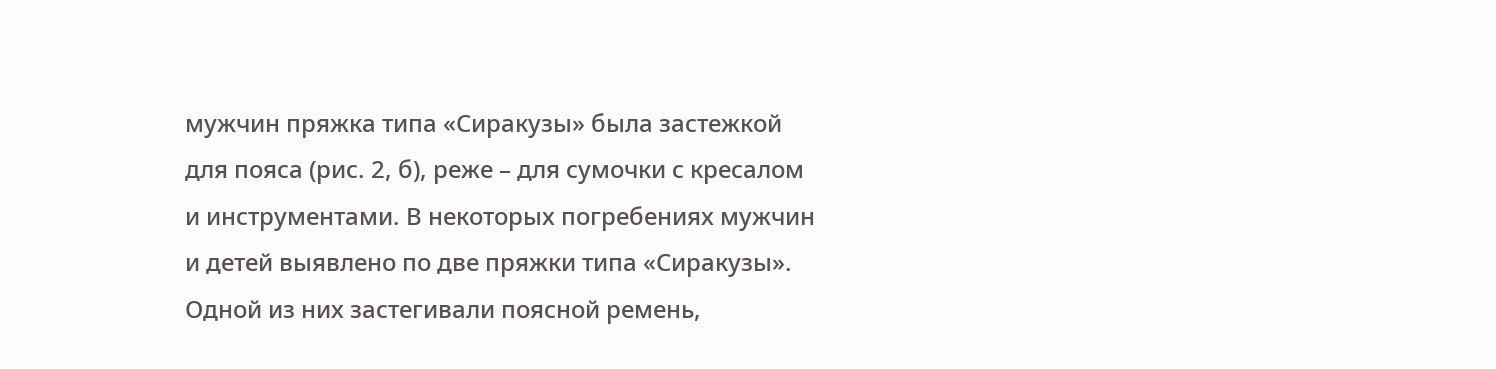мужчин пряжка типа «Сиракузы» была застежкой для пояса (рис. 2, б), реже – для сумочки с кресалом и инструментами. В некоторых погребениях мужчин и детей выявлено по две пряжки типа «Сиракузы». Одной из них застегивали поясной ремень,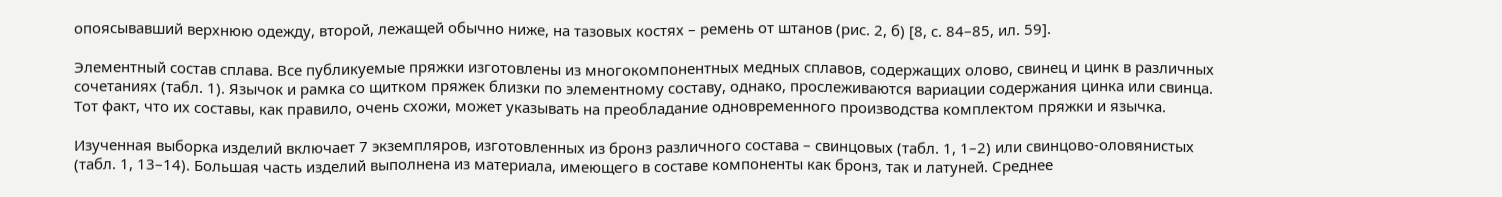опоясывавший верхнюю одежду, второй, лежащей обычно ниже, на тазовых костях – ремень от штанов (рис. 2, б) [8, с. 84–85, ил. 59].

Элементный состав сплава. Все публикуемые пряжки изготовлены из многокомпонентных медных сплавов, содержащих олово, свинец и цинк в различных сочетаниях (табл. 1). Язычок и рамка со щитком пряжек близки по элементному составу, однако, прослеживаются вариации содержания цинка или свинца. Тот факт, что их составы, как правило, очень схожи, может указывать на преобладание одновременного производства комплектом пряжки и язычка.

Изученная выборка изделий включает 7 экземпляров, изготовленных из бронз различного состава – свинцовых (табл. 1, 1–2) или свинцово-оловянистых (табл. 1, 13–14). Большая часть изделий выполнена из материала, имеющего в составе компоненты как бронз, так и латуней. Среднее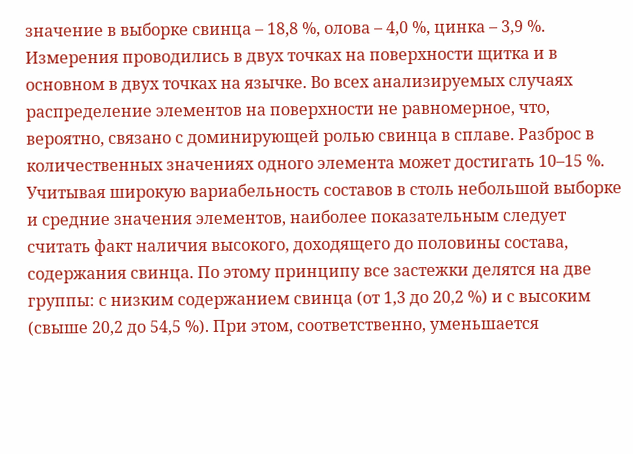значение в выборке свинца – 18,8 %, олова – 4,0 %, цинка – 3,9 %. Измерения проводились в двух точках на поверхности щитка и в основном в двух точках на язычке. Во всех анализируемых случаях распределение элементов на поверхности не равномерное, что, вероятно, связано с доминирующей ролью свинца в сплаве. Разброс в количественных значениях одного элемента может достигать 10–15 %. Учитывая широкую вариабельность составов в столь небольшой выборке и средние значения элементов, наиболее показательным следует считать факт наличия высокого, доходящего до половины состава, содержания свинца. По этому принципу все застежки делятся на две группы: с низким содержанием свинца (от 1,3 до 20,2 %) и с высоким (свыше 20,2 до 54,5 %). При этом, соответственно, уменьшается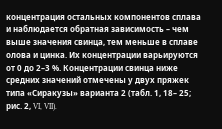концентрация остальных компонентов сплава и наблюдается обратная зависимость – чем выше значения свинца, тем меньше в сплаве олова и цинка. Их концентрации варьируются от 0 до 2–3 %. Концентрации свинца ниже средних значений отмечены у двух пряжек типа «Сиракузы» варианта 2 (табл. 1, 18– 25; рис. 2, VI, VII).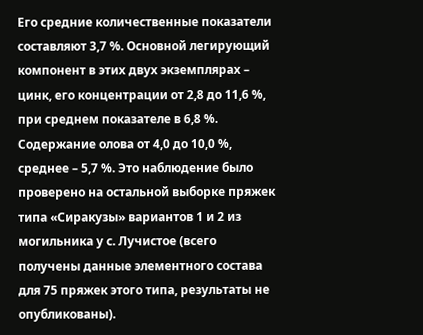Его средние количественные показатели составляют 3,7 %. Основной легирующий компонент в этих двух экземплярах – цинк, его концентрации от 2,8 до 11,6 %, при среднем показателе в 6,8 %. Содержание олова от 4,0 до 10,0 %, среднее – 5,7 %. Это наблюдение было проверено на остальной выборке пряжек типа «Сиракузы» вариантов 1 и 2 из могильника у с. Лучистое (всего получены данные элементного состава для 75 пряжек этого типа, результаты не опубликованы).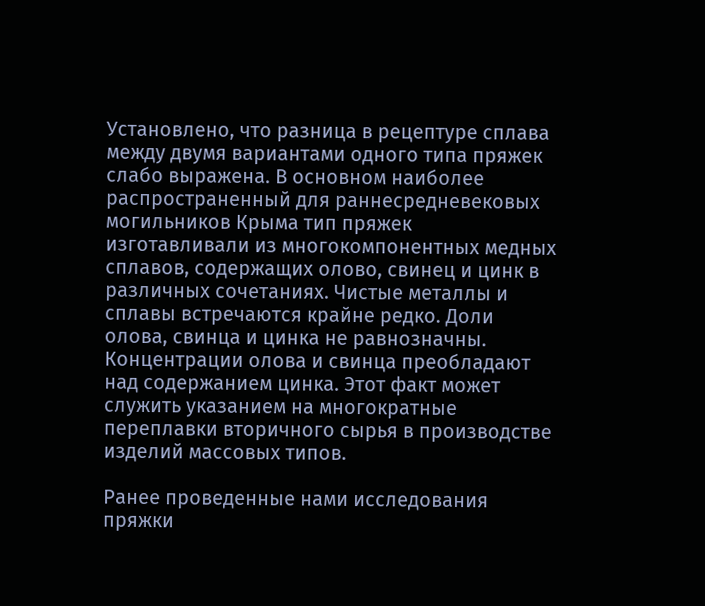Установлено, что разница в рецептуре сплава между двумя вариантами одного типа пряжек слабо выражена. В основном наиболее распространенный для раннесредневековых могильников Крыма тип пряжек изготавливали из многокомпонентных медных сплавов, содержащих олово, свинец и цинк в различных сочетаниях. Чистые металлы и сплавы встречаются крайне редко. Доли олова, свинца и цинка не равнозначны. Концентрации олова и свинца преобладают над содержанием цинка. Этот факт может служить указанием на многократные переплавки вторичного сырья в производстве изделий массовых типов.

Ранее проведенные нами исследования пряжки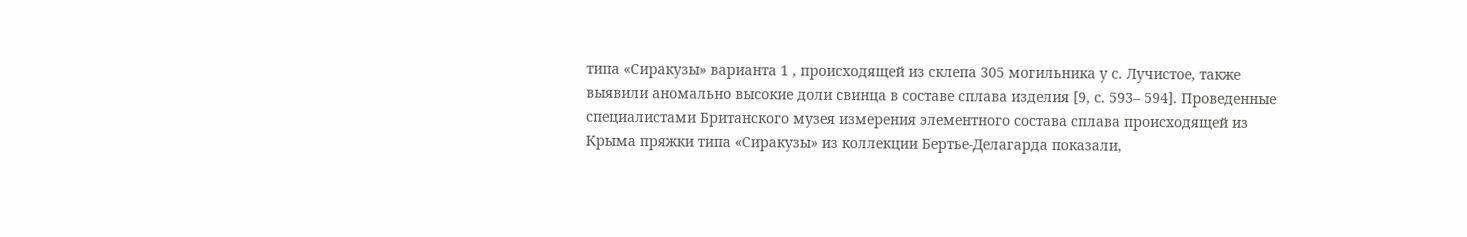типа «Сиракузы» варианта 1 , происходящей из склепа 305 могильника у с. Лучистое, также выявили аномально высокие доли свинца в составе сплава изделия [9, с. 593– 594]. Проведенные специалистами Британского музея измерения элементного состава сплава происходящей из Крыма пряжки типа «Сиракузы» из коллекции Бертье-Делагарда показали,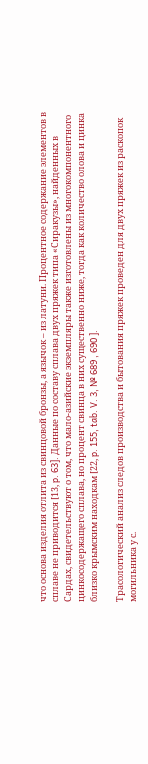что основа изделия отлита из свинцовой бронзы, а язычок – из латуни. Процентное содержание элементов в сплаве не приводится [13, p. 63]. Данные по составу сплава двух пряжек типа «Сиракузы», найденных в Сардах, свидетельствуют о том, что мало-азийские экземпляры также изготовлены из многокомпонентного цинкосодержащего сплава, но процент свинца в них существенно ниже, тогда как количество олова и цинка близко крымским находкам [22, p. 155, tab. V. 3, № 689 , 690 ].

Трасологический анализ следов производства и бытования пряжек проведен для двух пряжек из раскопок могильника у с.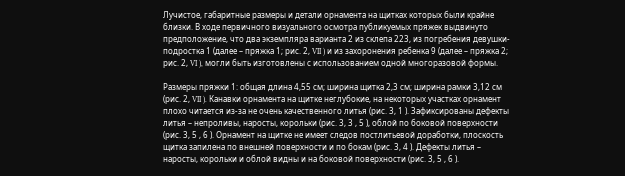Лучистое, габаритные размеры и детали орнамента на щитках которых были крайне близки. В ходе первичного визуального осмотра публикуемых пряжек выдвинуто предположение, что два экземпляра варианта 2 из склепа 223, из погребения девушки-подростка 1 (далее – пряжка 1; рис. 2, VII ) и из захоронения ребенка 9 (далее – пряжка 2; рис. 2, VI ), могли быть изготовлены с использованием одной многоразовой формы.

Размеры пряжки 1: общая длина 4,55 см; ширина щитка 2,3 см; ширина рамки 3,12 см (рис. 2, VII ). Канавки орнамента на щитке неглубокие, на некоторых участках орнамент плохо читается из-за не очень качественного литья (рис. 3, 1 ). Зафиксированы дефекты литья – непроливы, наросты, корольки (рис. 3, 3 , 5 ), облой по боковой поверхности (рис. 3, 5 , 6 ). Орнамент на щитке не имеет следов постлитьевой доработки, плоскость щитка запилена по внешней поверхности и по бокам (рис. 3, 4 ). Дефекты литья – наросты, корольки и облой видны и на боковой поверхности (рис. 3, 5 , 6 ).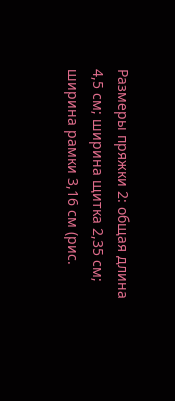Размеры пряжки 2: общая длина 4,5 см; ширина щитка 2,35 см; ширина рамки 3,16 см (рис.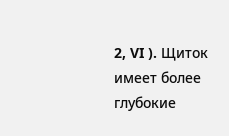2, VI ). Щиток имеет более глубокие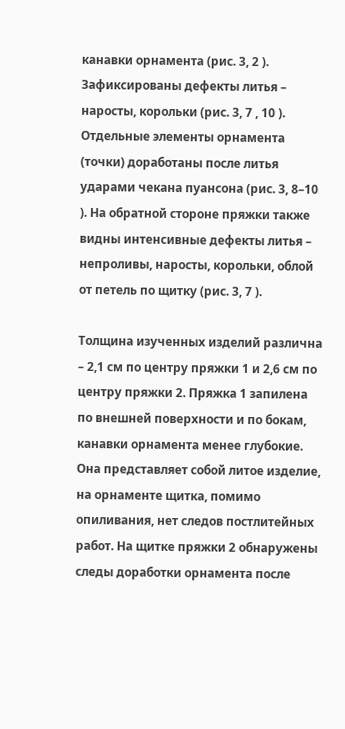канавки орнамента (рис. 3, 2 ). Зафиксированы дефекты литья – наросты, корольки (рис. 3, 7 , 10 ). Отдельные элементы орнамента (точки) доработаны после литья ударами чекана пуансона (рис. 3, 8–10 ). На обратной стороне пряжки также видны интенсивные дефекты литья – непроливы, наросты, корольки, облой от петель по щитку (рис. 3, 7 ).

Толщина изученных изделий различна – 2,1 см по центру пряжки 1 и 2,6 см по центру пряжки 2. Пряжка 1 запилена по внешней поверхности и по бокам, канавки орнамента менее глубокие. Она представляет собой литое изделие, на орнаменте щитка, помимо опиливания, нет следов постлитейных работ. На щитке пряжки 2 обнаружены следы доработки орнамента после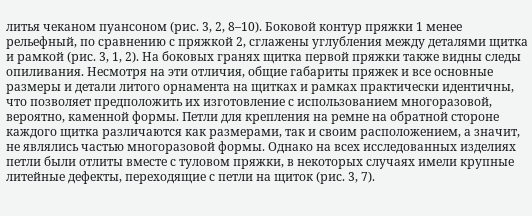литья чеканом пуансоном (рис. 3, 2, 8–10). Боковой контур пряжки 1 менее рельефный, по сравнению с пряжкой 2, сглажены углубления между деталями щитка и рамкой (рис. 3, 1, 2). На боковых гранях щитка первой пряжки также видны следы опиливания. Несмотря на эти отличия, общие габариты пряжек и все основные размеры и детали литого орнамента на щитках и рамках практически идентичны, что позволяет предположить их изготовление с использованием многоразовой, вероятно, каменной формы. Петли для крепления на ремне на обратной стороне каждого щитка различаются как размерами, так и своим расположением, а значит, не являлись частью многоразовой формы. Однако на всех исследованных изделиях петли были отлиты вместе с туловом пряжки, в некоторых случаях имели крупные литейные дефекты, переходящие с петли на щиток (рис. 3, 7).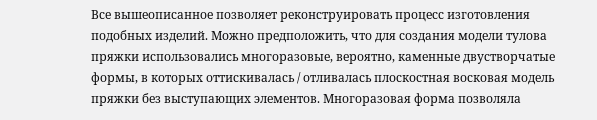Все вышеописанное позволяет реконструировать процесс изготовления подобных изделий. Можно предположить, что для создания модели тулова пряжки использовались многоразовые, вероятно, каменные двустворчатые формы, в которых оттискивалась / отливалась плоскостная восковая модель пряжки без выступающих элементов. Многоразовая форма позволяла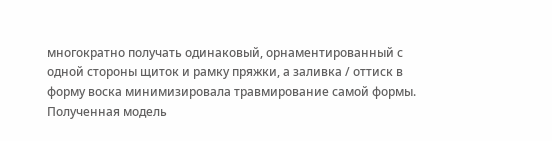многократно получать одинаковый, орнаментированный с одной стороны щиток и рамку пряжки, а заливка / оттиск в форму воска минимизировала травмирование самой формы. Полученная модель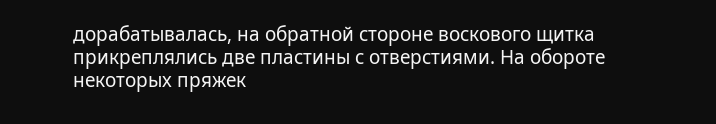дорабатывалась, на обратной стороне воскового щитка прикреплялись две пластины с отверстиями. На обороте некоторых пряжек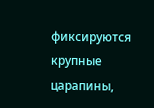фиксируются крупные царапины,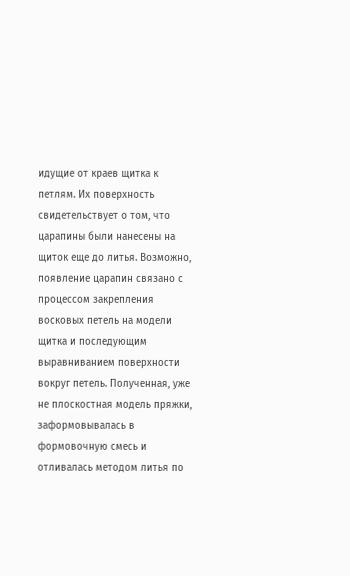идущие от краев щитка к петлям. Их поверхность свидетельствует о том, что царапины были нанесены на щиток еще до литья. Возможно, появление царапин связано с процессом закрепления восковых петель на модели щитка и последующим выравниванием поверхности вокруг петель. Полученная, уже не плоскостная модель пряжки, заформовывалась в формовочную смесь и отливалась методом литья по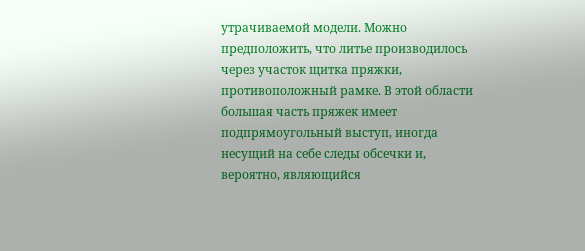утрачиваемой модели. Можно предположить, что литье производилось через участок щитка пряжки, противоположный рамке. В этой области большая часть пряжек имеет подпрямоугольный выступ, иногда несущий на себе следы обсечки и, вероятно, являющийся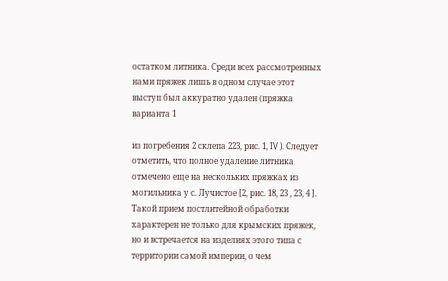остатком литника. Среди всех рассмотренных нами пряжек лишь в одном случае этот выступ был аккуратно удален (пряжка варианта 1

из погребения 2 склепа 223, рис. 1, IV ). Следует отметить, что полное удаление литника отмечено еще на нескольких пряжках из могильника у с. Лучистое [2, рис. 18, 23 , 23, 4 ]. Такой прием постлитейной обработки характерен не только для крымских пряжек, но и встречается на изделиях этого типа с территории самой империи, о чем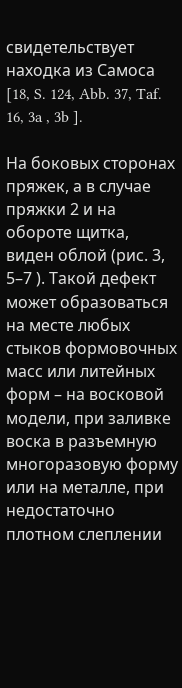свидетельствует находка из Самоса [18, S. 124, Abb. 37, Taf. 16, 3a , 3b ].

На боковых сторонах пряжек, а в случае пряжки 2 и на обороте щитка, виден облой (рис. 3, 5–7 ). Такой дефект может образоваться на месте любых стыков формовочных масс или литейных форм – на восковой модели, при заливке воска в разъемную многоразовую форму или на металле, при недостаточно плотном слеплении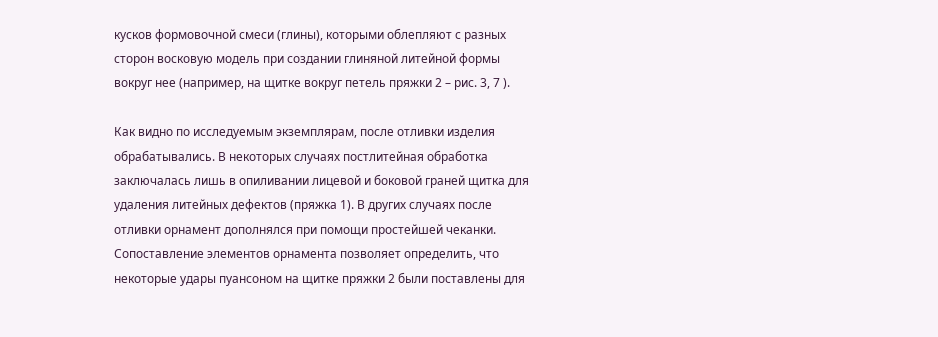кусков формовочной смеси (глины), которыми облепляют с разных сторон восковую модель при создании глиняной литейной формы вокруг нее (например, на щитке вокруг петель пряжки 2 – рис. 3, 7 ).

Как видно по исследуемым экземплярам, после отливки изделия обрабатывались. В некоторых случаях постлитейная обработка заключалась лишь в опиливании лицевой и боковой граней щитка для удаления литейных дефектов (пряжка 1). В других случаях после отливки орнамент дополнялся при помощи простейшей чеканки. Сопоставление элементов орнамента позволяет определить, что некоторые удары пуансоном на щитке пряжки 2 были поставлены для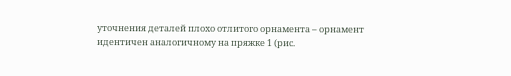уточнения деталей плохо отлитого орнамента – орнамент идентичен аналогичному на пряжке 1 (рис.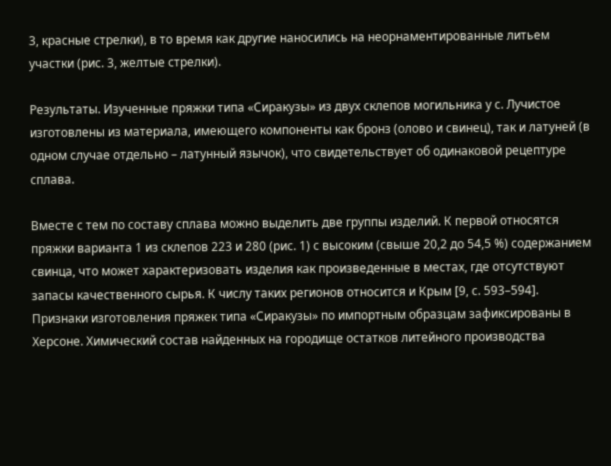3, красные стрелки), в то время как другие наносились на неорнаментированные литьем участки (рис. 3, желтые стрелки).

Результаты. Изученные пряжки типа «Сиракузы» из двух склепов могильника у с. Лучистое изготовлены из материала, имеющего компоненты как бронз (олово и свинец), так и латуней (в одном случае отдельно – латунный язычок), что свидетельствует об одинаковой рецептуре сплава.

Вместе с тем по составу сплава можно выделить две группы изделий. К первой относятся пряжки варианта 1 из склепов 223 и 280 (рис. 1) с высоким (свыше 20,2 до 54,5 %) содержанием свинца, что может характеризовать изделия как произведенные в местах, где отсутствуют запасы качественного сырья. К числу таких регионов относится и Крым [9, с. 593–594]. Признаки изготовления пряжек типа «Сиракузы» по импортным образцам зафиксированы в Херсоне. Химический состав найденных на городище остатков литейного производства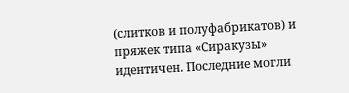(слитков и полуфабрикатов) и пряжек типа «Сиракузы» идентичен. Последние могли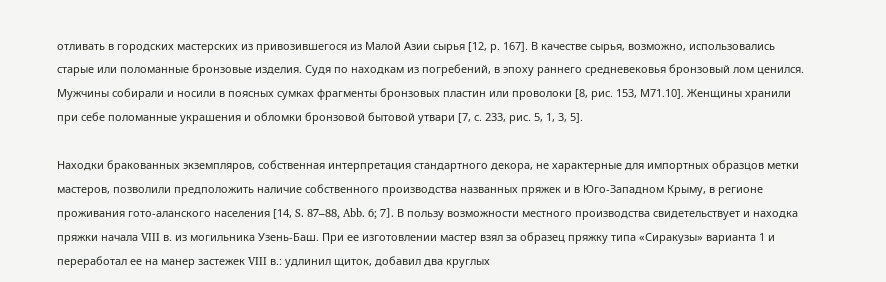отливать в городских мастерских из привозившегося из Малой Азии сырья [12, р. 167]. В качестве сырья, возможно, использовались старые или поломанные бронзовые изделия. Судя по находкам из погребений, в эпоху раннего средневековья бронзовый лом ценился. Мужчины собирали и носили в поясных сумках фрагменты бронзовых пластин или проволоки [8, рис. 153, М71.10]. Женщины хранили при себе поломанные украшения и обломки бронзовой бытовой утвари [7, с. 233, рис. 5, 1, 3, 5].

Находки бракованных экземпляров, собственная интерпретация стандартного декора, не характерные для импортных образцов метки мастеров, позволили предположить наличие собственного производства названных пряжек и в Юго-Западном Крыму, в регионе проживания гото-аланского населения [14, S. 87–88, Abb. 6; 7]. В пользу возможности местного производства свидетельствует и находка пряжки начала VIII в. из могильника Узень-Баш. При ее изготовлении мастер взял за образец пряжку типа «Сиракузы» варианта 1 и переработал ее на манер застежек VIII в.: удлинил щиток, добавил два круглых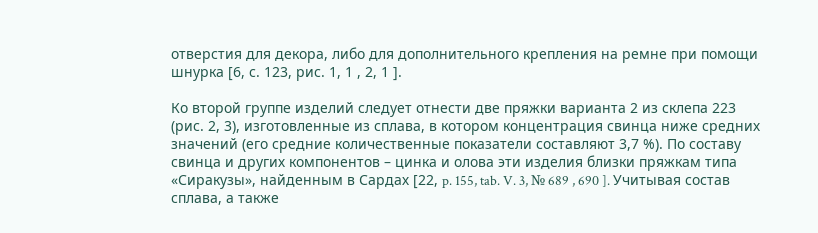отверстия для декора, либо для дополнительного крепления на ремне при помощи шнурка [6, с. 123, рис. 1, 1 , 2, 1 ].

Ко второй группе изделий следует отнести две пряжки варианта 2 из склепа 223 (рис. 2, 3), изготовленные из сплава, в котором концентрация свинца ниже средних значений (его средние количественные показатели составляют 3,7 %). По составу свинца и других компонентов – цинка и олова эти изделия близки пряжкам типа «Сиракузы», найденным в Сардах [22, p. 155, tab. V. 3, № 689 , 690 ]. Учитывая состав сплава, а также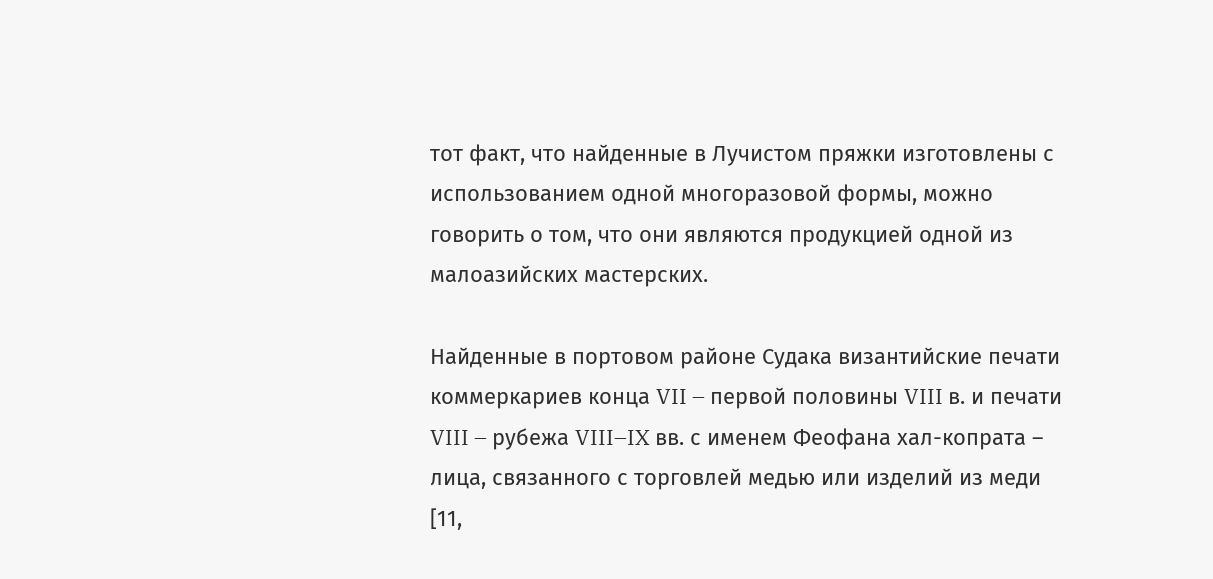тот факт, что найденные в Лучистом пряжки изготовлены с использованием одной многоразовой формы, можно говорить о том, что они являются продукцией одной из малоазийских мастерских.

Найденные в портовом районе Судака византийские печати коммеркариев конца VII – первой половины VIII в. и печати VIII – рубежа VIII–IX вв. с именем Феофана хал-копрата – лица, связанного с торговлей медью или изделий из меди [11,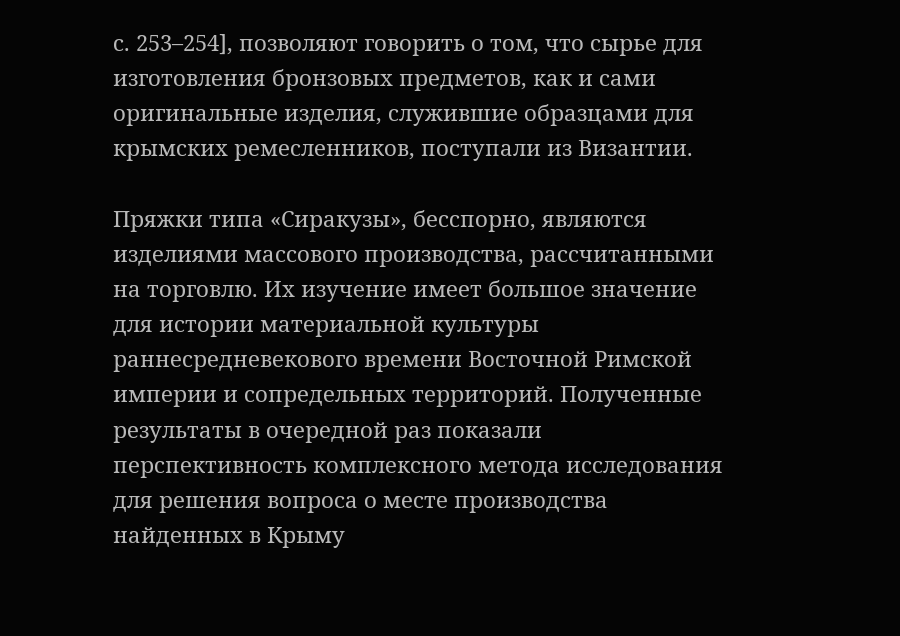с. 253–254], позволяют говорить о том, что сырье для изготовления бронзовых предметов, как и сами оригинальные изделия, служившие образцами для крымских ремесленников, поступали из Византии.

Пряжки типа «Сиракузы», бесспорно, являются изделиями массового производства, рассчитанными на торговлю. Их изучение имеет большое значение для истории материальной культуры раннесредневекового времени Восточной Римской империи и сопредельных территорий. Полученные результаты в очередной раз показали перспективность комплексного метода исследования для решения вопроса о месте производства найденных в Крыму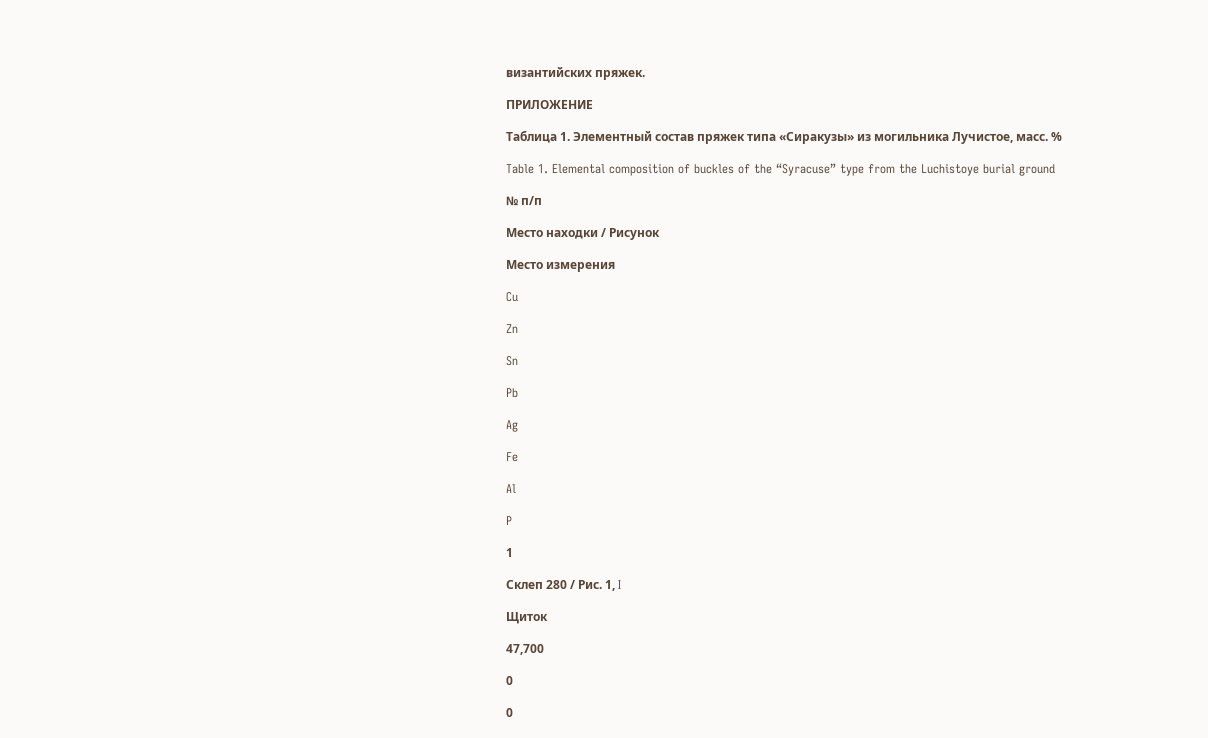византийских пряжек.

ПРИЛОЖЕНИЕ

Таблица 1. Элементный состав пряжек типа «Сиракузы» из могильника Лучистое, масс. %

Table 1. Elemental composition of buckles of the “Syracuse” type from the Luchistoye burial ground

№ п/п

Место находки / Рисунок

Место измерения

Cu

Zn

Sn

Pb

Ag

Fe

Al

P

1

Склеп 280 / Рис. 1, I

Щиток

47,700

0

0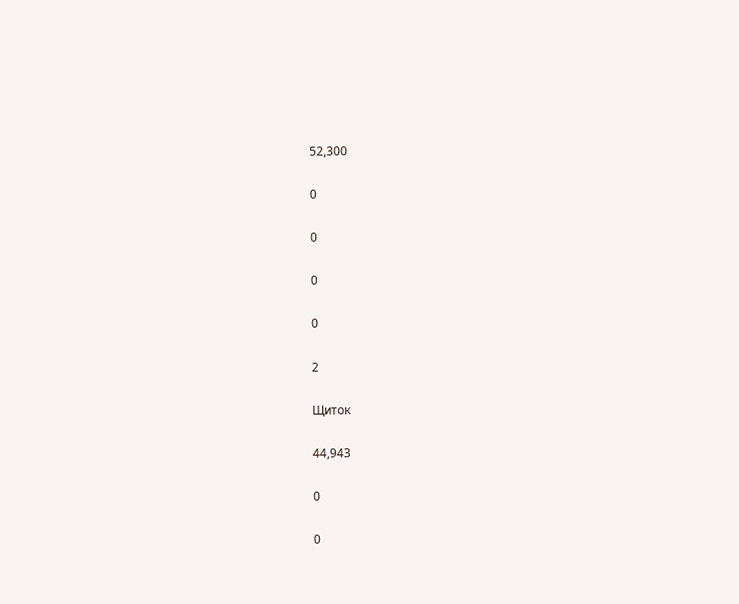52,300

0

0

0

0

2

Щиток

44,943

0

0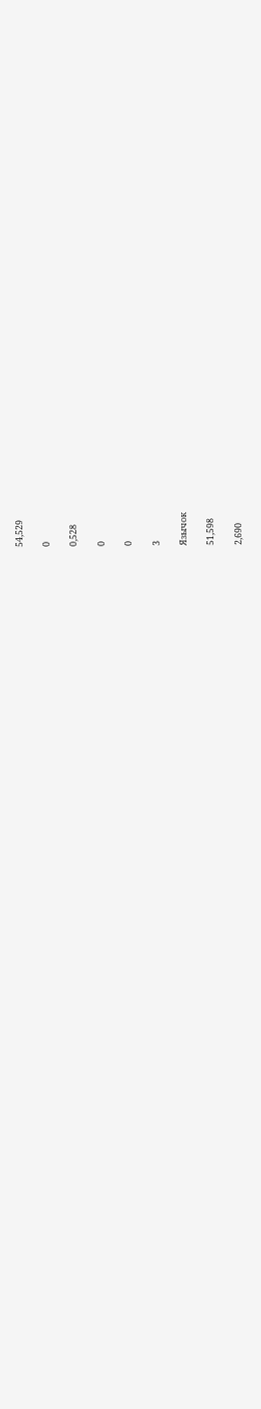54,529

0

0,528

0

0

3

Язычок

51,598

2,690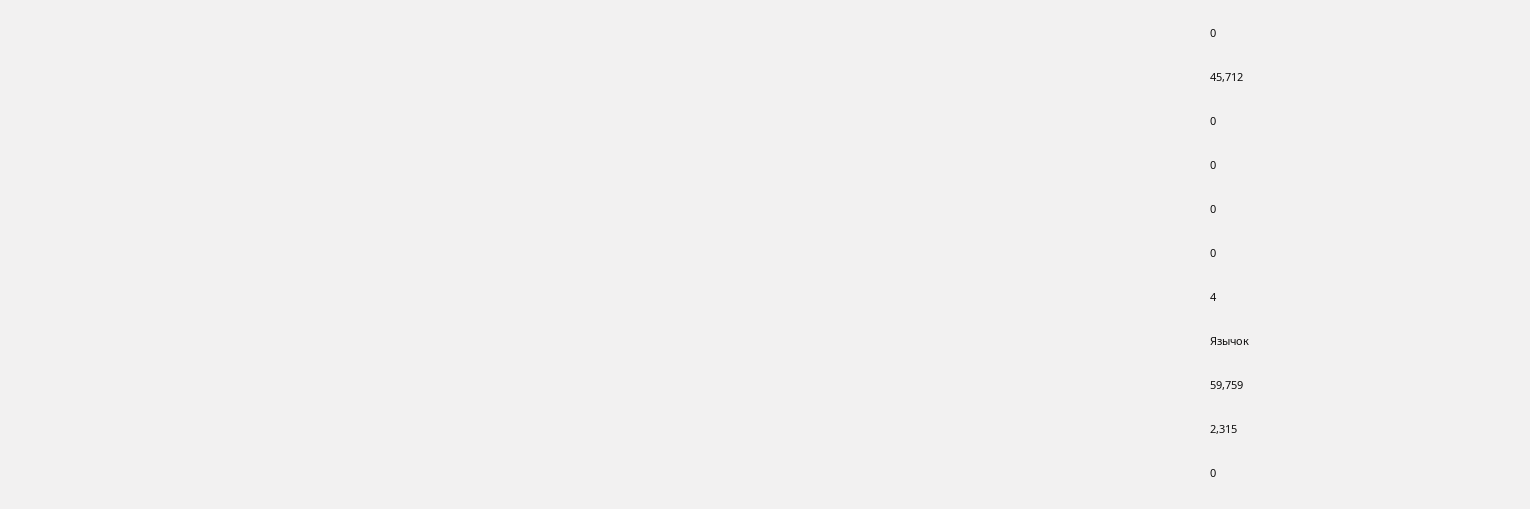0

45,712

0

0

0

0

4

Язычок

59,759

2,315

0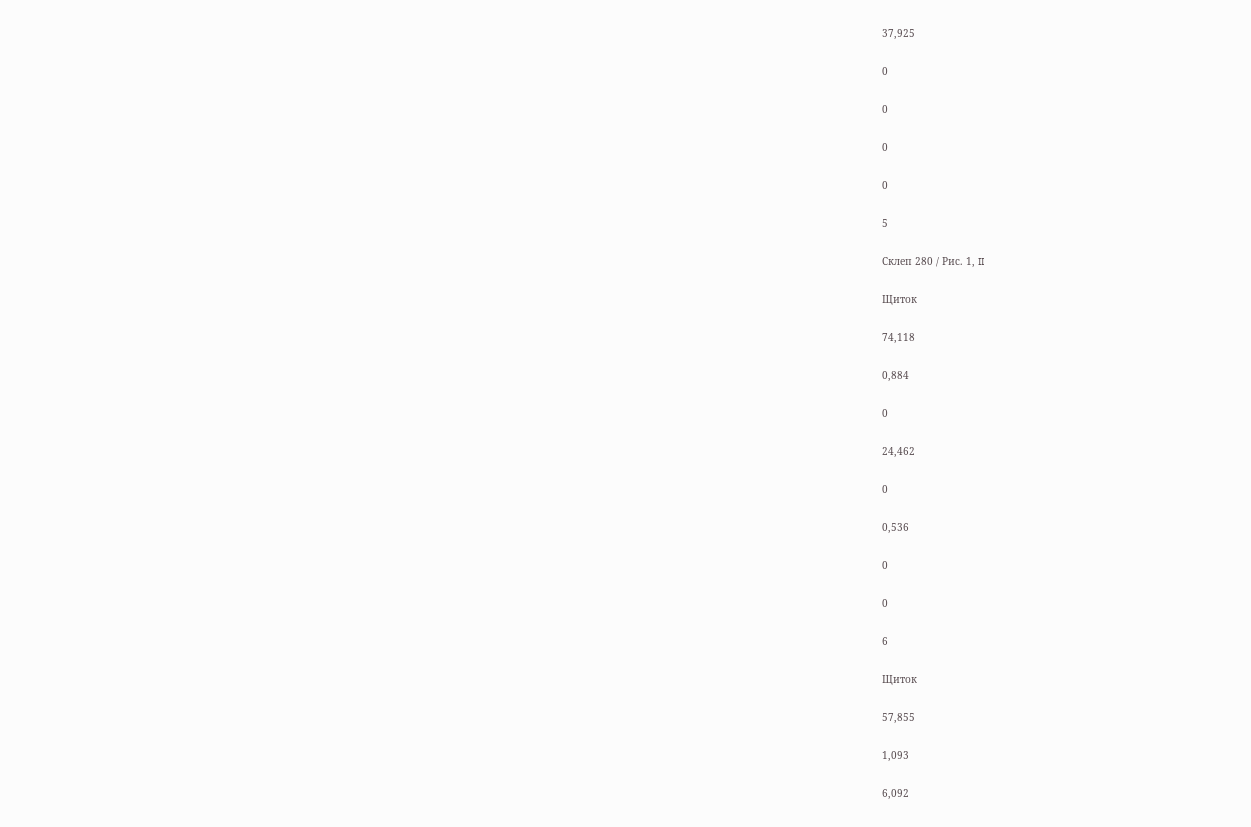37,925

0

0

0

0

5

Склеп 280 / Рис. 1, II

Щиток

74,118

0,884

0

24,462

0

0,536

0

0

6

Щиток

57,855

1,093

6,092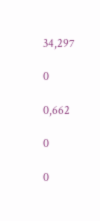34,297

0

0,662

0

0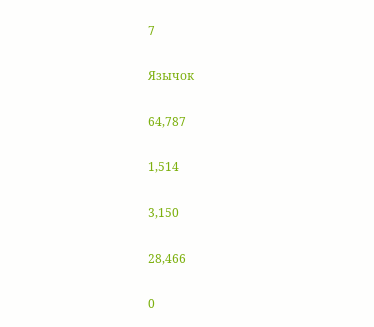7

Язычок

64,787

1,514

3,150

28,466

0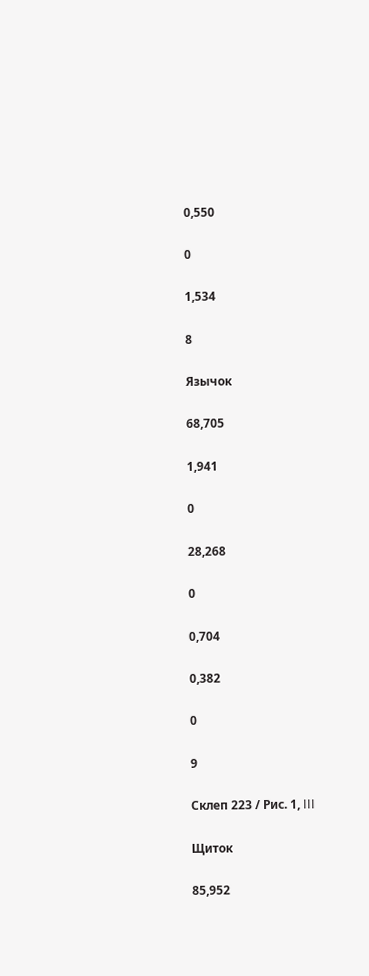0,550

0

1,534

8

Язычок

68,705

1,941

0

28,268

0

0,704

0,382

0

9

Склеп 223 / Рис. 1, III

Щиток

85,952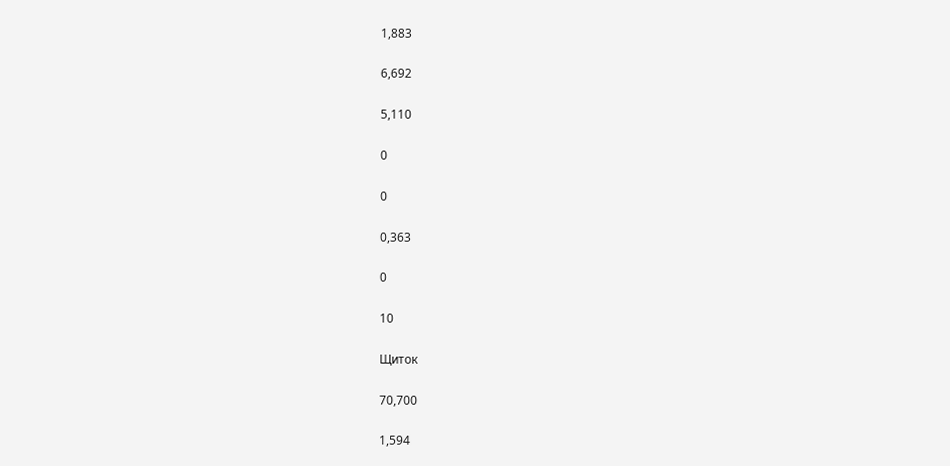1,883

6,692

5,110

0

0

0,363

0

10

Щиток

70,700

1,594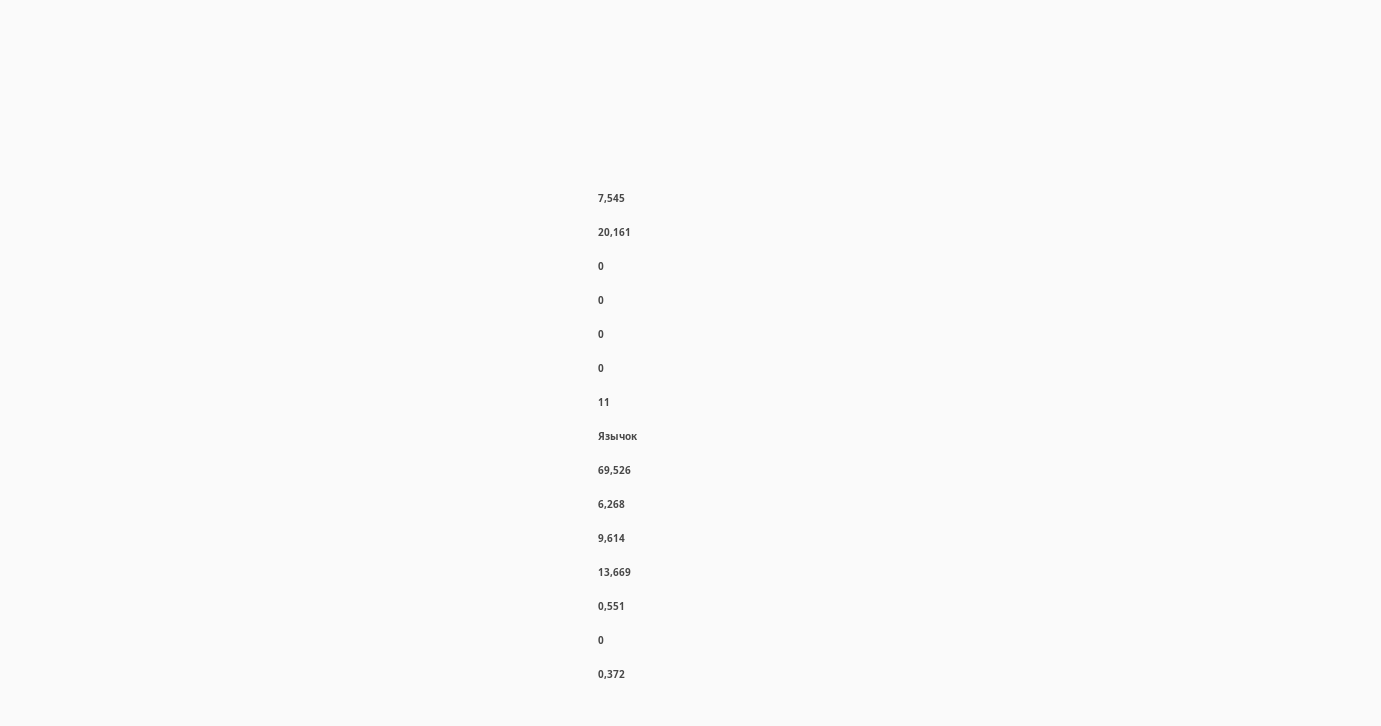7,545

20,161

0

0

0

0

11

Язычок

69,526

6,268

9,614

13,669

0,551

0

0,372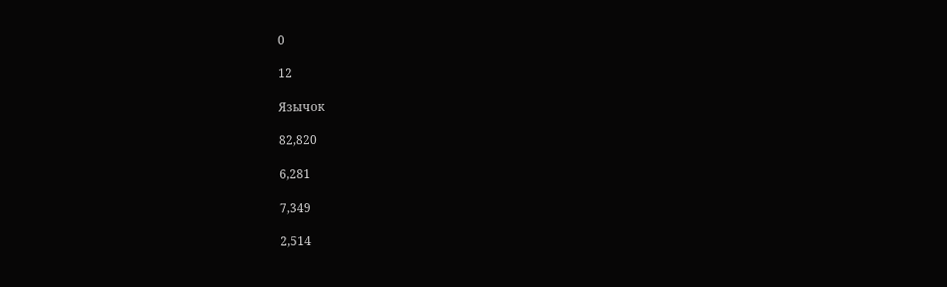0

12

Язычок

82,820

6,281

7,349

2,514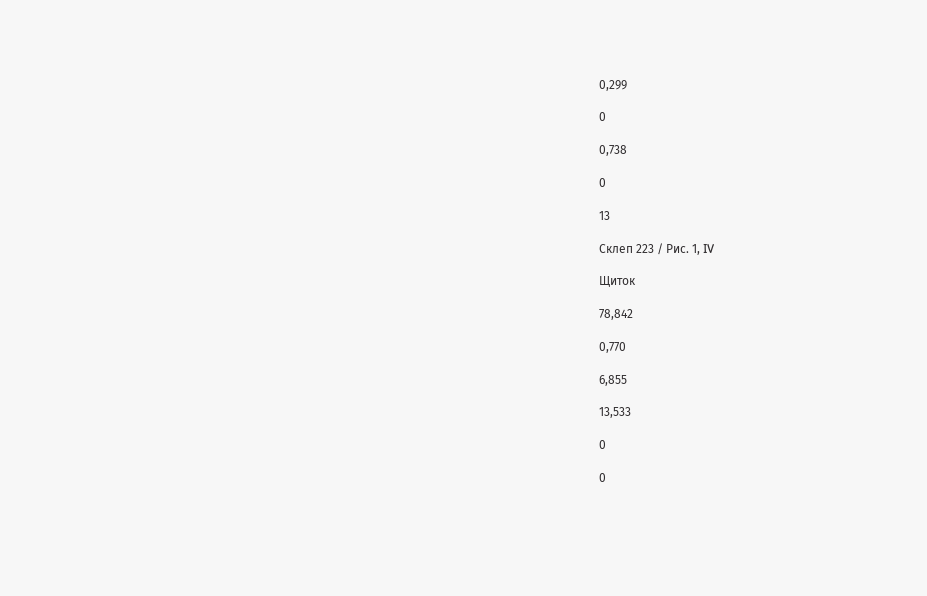0,299

0

0,738

0

13

Склеп 223 / Рис. 1, IV

Щиток

78,842

0,770

6,855

13,533

0

0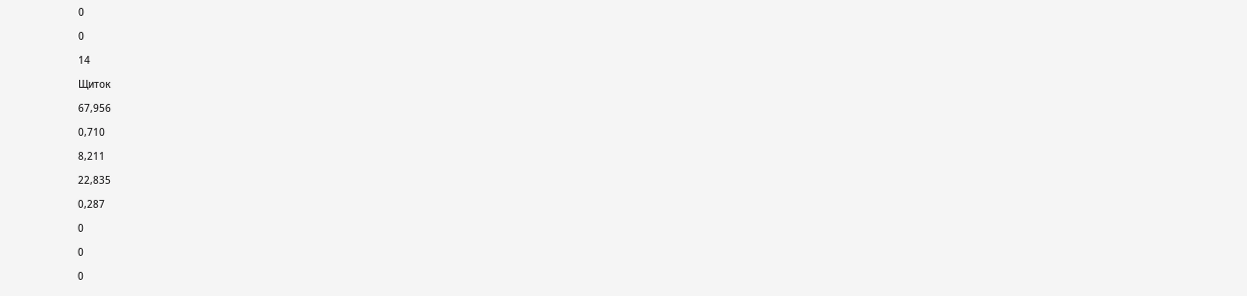0

0

14

Щиток

67,956

0,710

8,211

22,835

0,287

0

0

0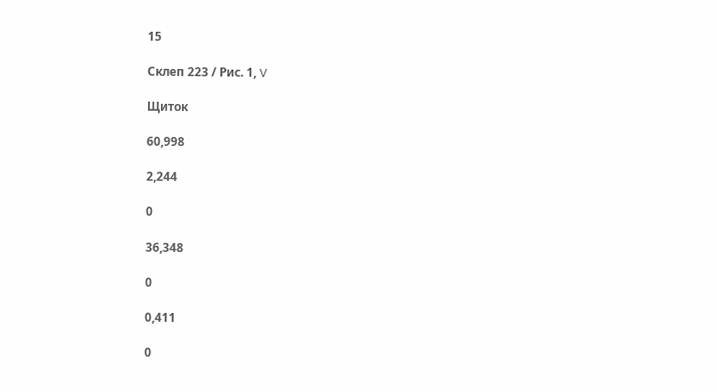15

Склеп 223 / Рис. 1, V

Щиток

60,998

2,244

0

36,348

0

0,411

0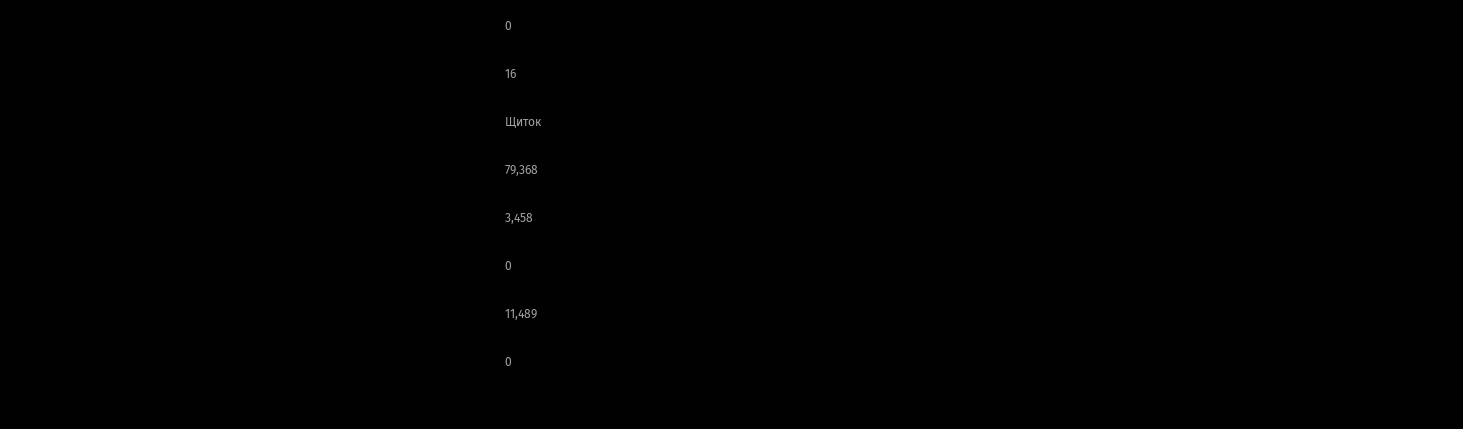0

16

Щиток

79,368

3,458

0

11,489

0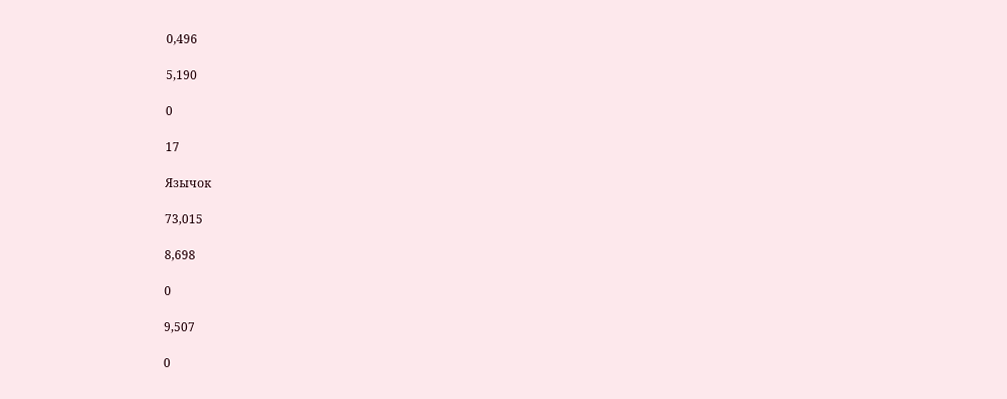0,496

5,190

0

17

Язычок

73,015

8,698

0

9,507

0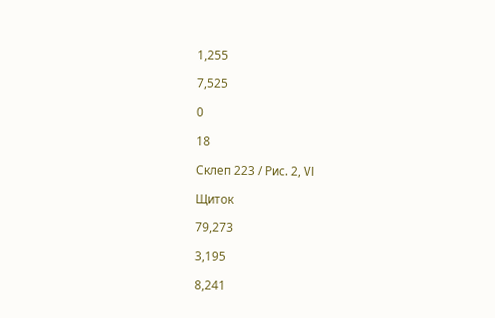1,255

7,525

0

18

Склеп 223 / Рис. 2, VI

Щиток

79,273

3,195

8,241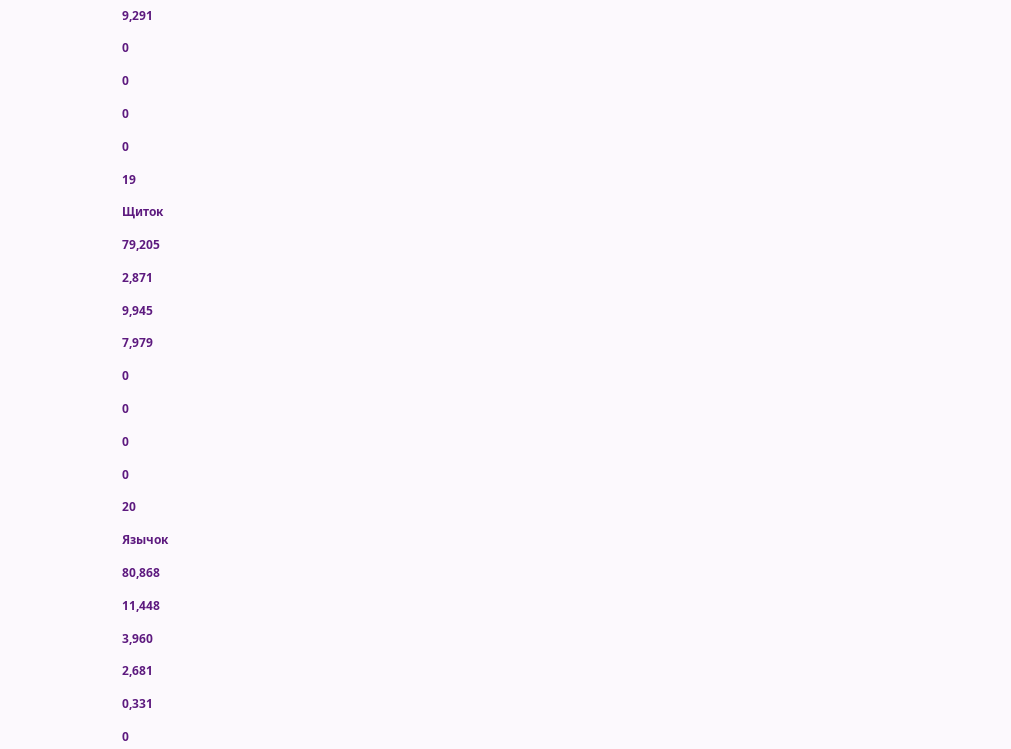9,291

0

0

0

0

19

Щиток

79,205

2,871

9,945

7,979

0

0

0

0

20

Язычок

80,868

11,448

3,960

2,681

0,331

0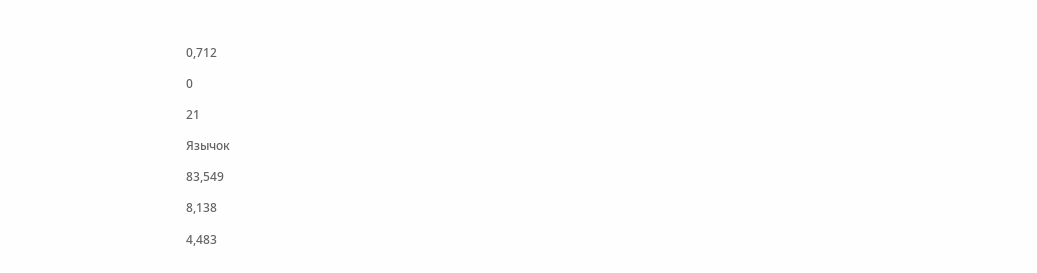0,712

0

21

Язычок

83,549

8,138

4,483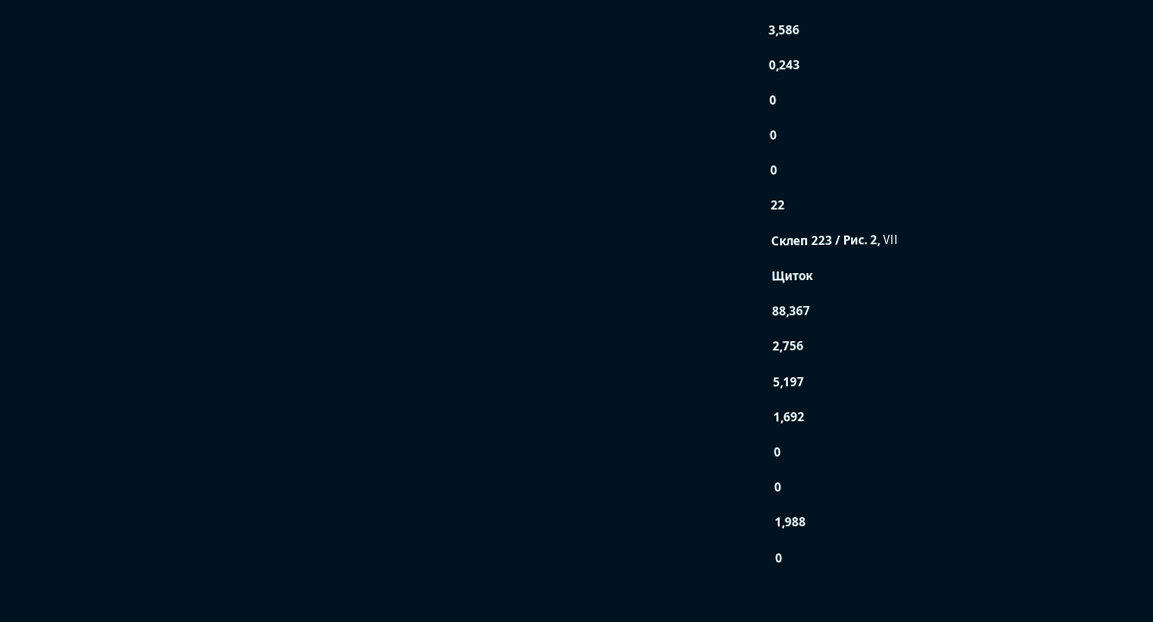3,586

0,243

0

0

0

22

Склеп 223 / Рис. 2, VII

Щиток

88,367

2,756

5,197

1,692

0

0

1,988

0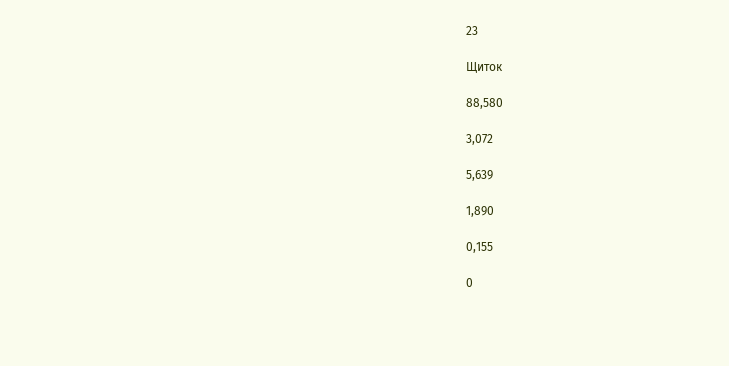23

Щиток

88,580

3,072

5,639

1,890

0,155

0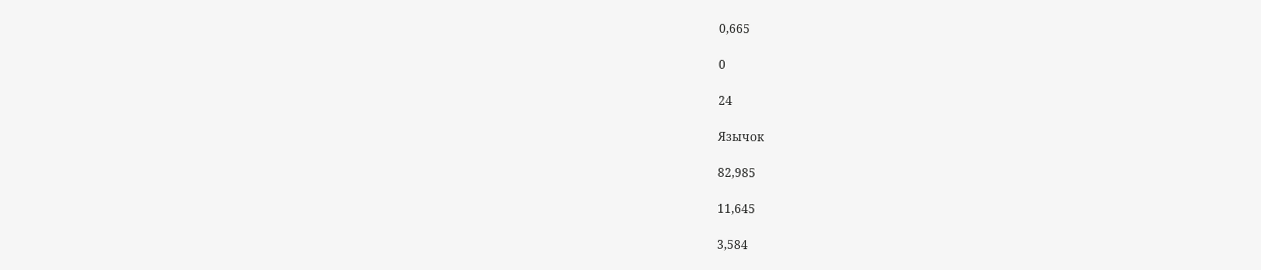0,665

0

24

Язычок

82,985

11,645

3,584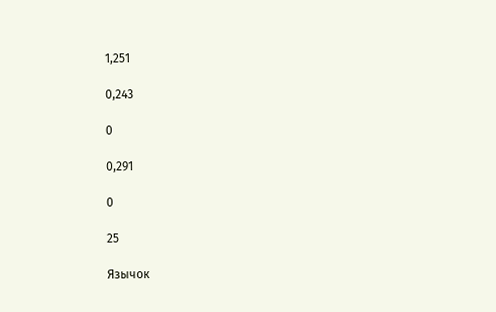1,251

0,243

0

0,291

0

25

Язычок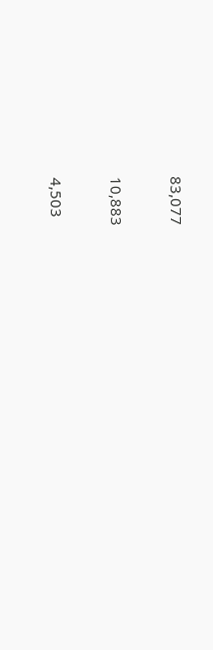83,077

10,883

4,503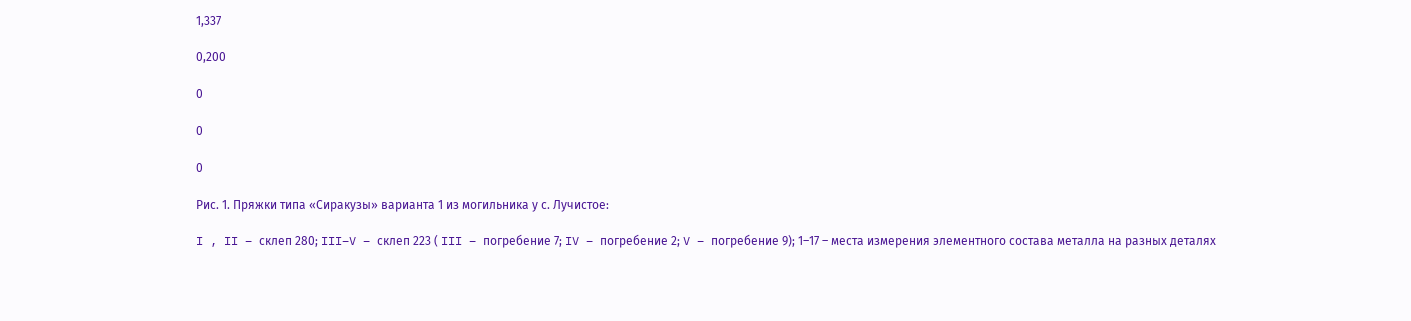1,337

0,200

0

0

0

Рис. 1. Пряжки типа «Сиракузы» варианта 1 из могильника у с. Лучистое:

I , II – склеп 280; III–V – склеп 223 ( III – погребение 7; IV – погребение 2; V – погребение 9); 1–17 – места измерения элементного состава металла на разных деталях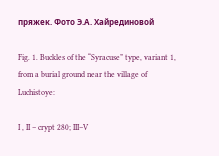пряжек. Фото Э.А. Хайрединовой

Fig. 1. Buckles of the “Syracuse” type, variant 1, from a burial ground near the village of Luchistoye:

I , II – crypt 280; III–V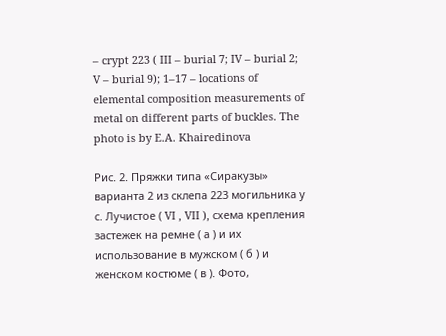– crypt 223 ( III – burial 7; IV – burial 2; V – burial 9); 1–17 – locations of elemental composition measurements of metal on different parts of buckles. The photo is by E.A. Khairedinova

Рис. 2. Пряжки типа «Сиракузы» варианта 2 из склепа 223 могильника у с. Лучистое ( VI , VII ), схема крепления застежек на ремне ( а ) и их использование в мужском ( б ) и женском костюме ( в ). Фото,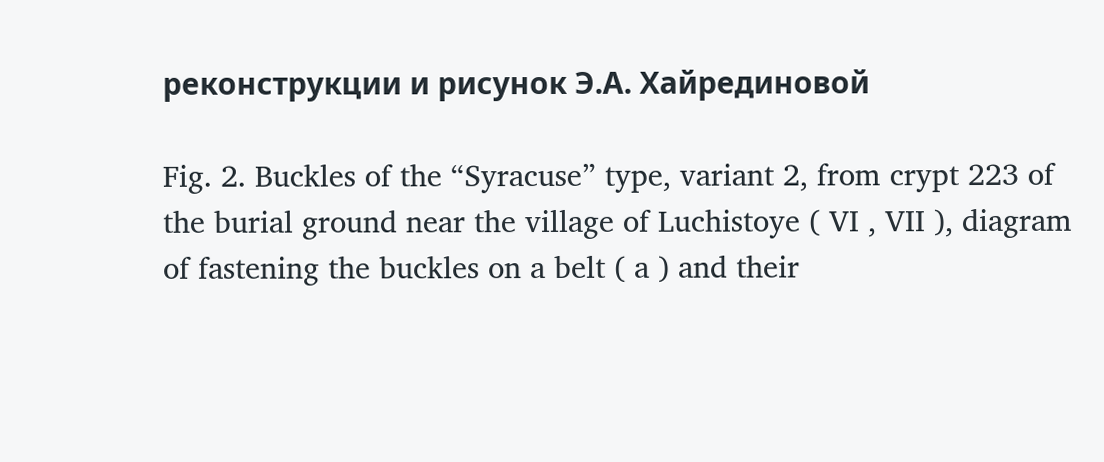реконструкции и рисунок Э.А. Хайрединовой

Fig. 2. Buckles of the “Syracuse” type, variant 2, from crypt 223 of the burial ground near the village of Luchistoye ( VI , VII ), diagram of fastening the buckles on a belt ( a ) and their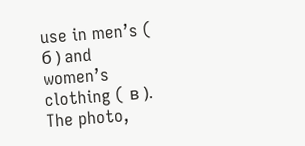use in men’s ( б ) and women’s clothing ( в ). The photo,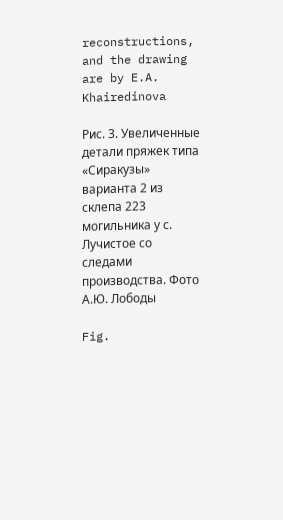reconstructions, and the drawing are by E.A. Khairedinova

Рис. 3. Увеличенные детали пряжек типа «Сиракузы» варианта 2 из склепа 223 могильника у с. Лучистое со следами производства. Фото А.Ю. Лободы

Fig.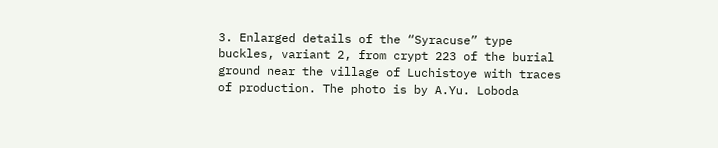3. Enlarged details of the “Syracuse” type buckles, variant 2, from crypt 223 of the burial ground near the village of Luchistoye with traces of production. The photo is by A.Yu. Loboda